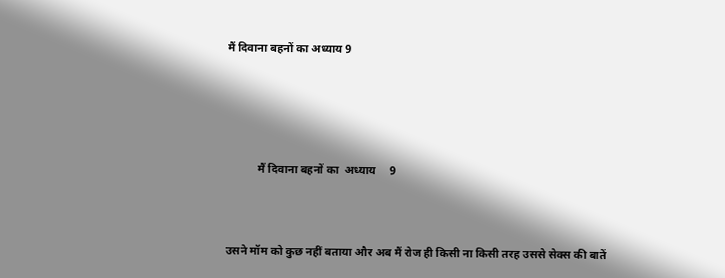मैं दिवाना बहनों का अध्याय 9





           मैं दिवाना बहनों का  अध्याय     9



उसने मॉम को कुछ नहीं बताया और अब मैं रोज ही किसी ना किसी तरह उससे सेक्स की बातें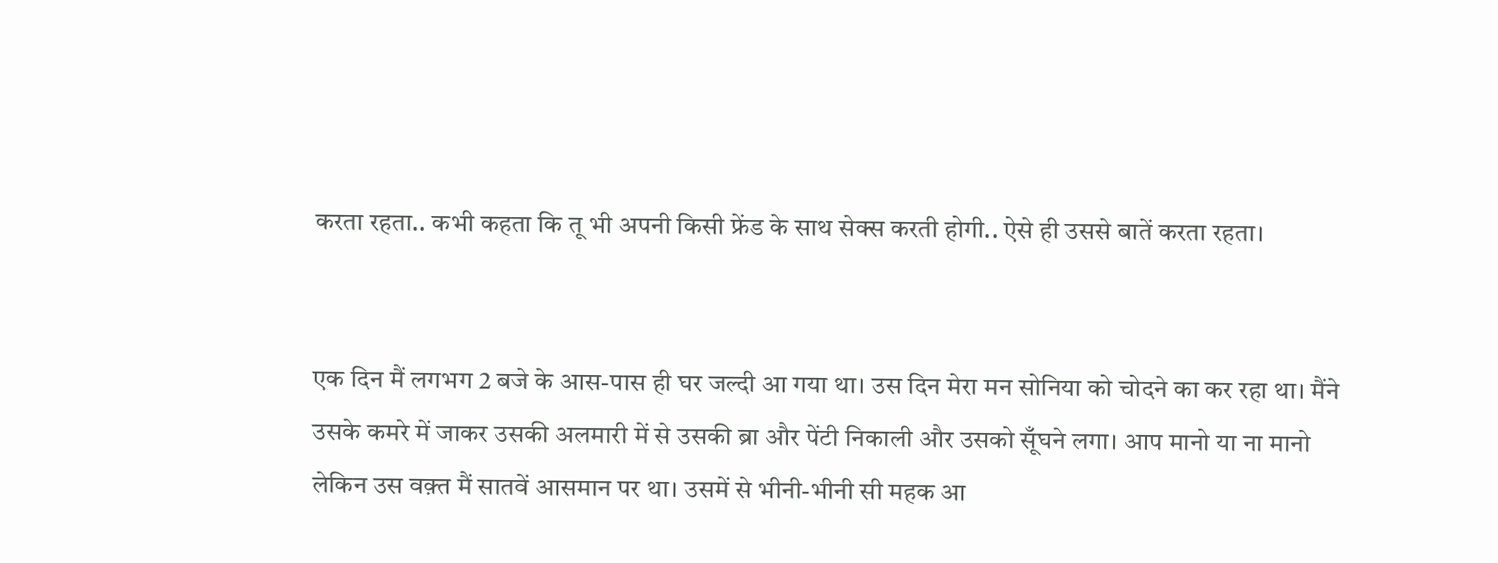करता रहता.. कभी कहता कि तू भी अपनी किसी फ्रेंड के साथ सेक्स करती होगी.. ऐसे ही उससे बातें करता रहता।


एक दिन मैं लगभग 2 बजे के आस-पास ही घर जल्दी आ गया था। उस दिन मेरा मन सोनिया को चोदने का कर रहा था। मैंने उसके कमरे में जाकर उसकी अलमारी में से उसकी ब्रा और पेंटी निकाली और उसको सूँघने लगा। आप मानो या ना मानो लेकिन उस वक़्त मैं सातवें आसमान पर था। उसमें से भीनी-भीनी सी महक आ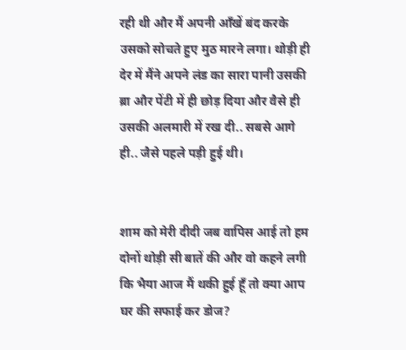रही थी और मैं अपनी आँखें बंद करके उसको सोचते हुए मुठ मारने लगा। थोड़ी ही देर में मैंने अपने लंड का सारा पानी उसकी ब्रा और पेंटी में ही छोड़ दिया और वैसे ही उसकी अलमारी में रख दी.. सबसे आगे ही.. जैसे पहले पड़ी हुई थी।


शाम को मेरी दीदी जब वापिस आई तो हम दोनों थोड़ी सी बातें की और वो कहने लगी कि भैया आज मैं थकी हुई हूँ तो क्या आप घर की सफाई कर डोज?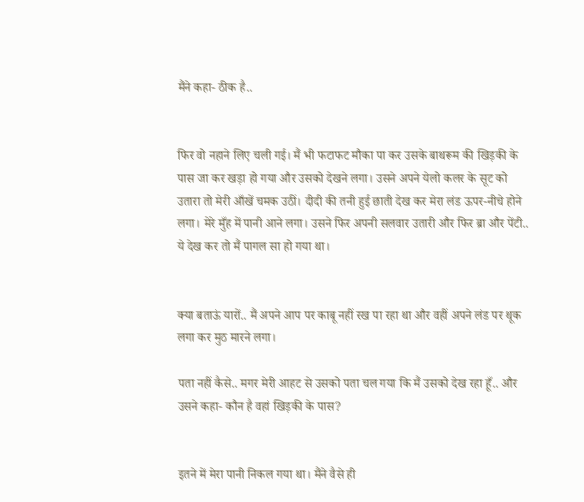मैंने कहा- ठीक है..


फिर वो नहाने लिए चली गई। मैं भी फटाफट मौका पा कर उसके बाथरूम की खिड़की के पास जा कर खड़ा हो गया और उसको देखने लगा। उसने अपने येलो कलर के सूट को उतारा तो मेरी आँखें चमक उठीं। दीदी की तनी हुई छाती देख कर मेरा लंड ऊपर-नीचे होने लगा। मेरे मुँह में पानी आने लगा। उसने फिर अपनी सलवार उतारी और फिर ब्रा और पेंटी.. ये देख कर तो मैं पागल सा हो गया था।


क्या बताऊं यारों.. मैं अपने आप पर काबू नहीं रख पा रहा था और वहीं अपने लंड पर थूक लगा कर मुठ मारने लगा।

पता नहीं कैसे.. मगर मेरी आहट से उसको पता चल गया कि मैं उसको देख रहा हूँ.. और उसने कहा- कौन है वहां खिड़की के पास?


इतने में मेरा पानी निकल गया था। मैंने वैसे ही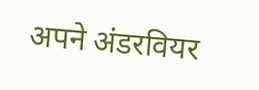अपने अंडरवियर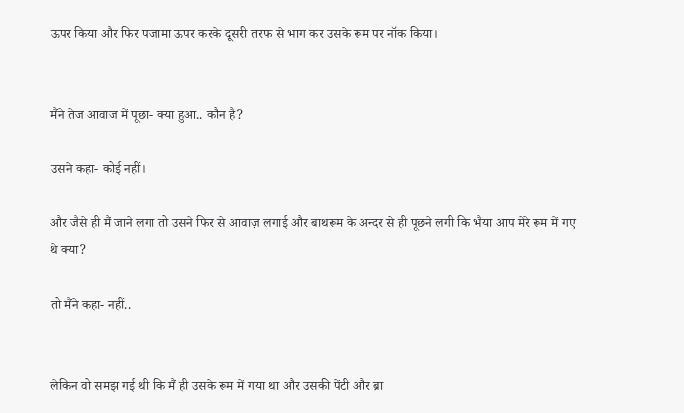ऊपर किया और फिर पजामा ऊपर करके दूसरी तरफ से भाग कर उसके रूम पर नॉक किया।


मैंने तेज आवाज में पूछा- क्या हुआ.. कौन है?

उसने कहा- कोई नहीं।

और जैसे ही मैं जाने लगा तो उसने फिर से आवाज़ लगाई और बाथरूम के अन्दर से ही पूछने लगी कि भैया आप मेरे रूम में गए थे क्या?

तो मैंने कहा- नहीं..


लेकिन वो समझ गई थी कि मैं ही उसके रूम में गया था और उसकी पेंटी और ब्रा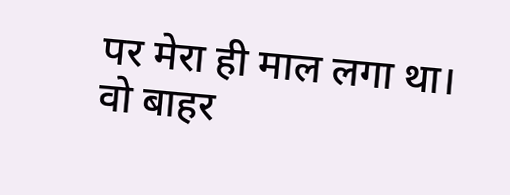पर मेरा ही माल लगा था। वो बाहर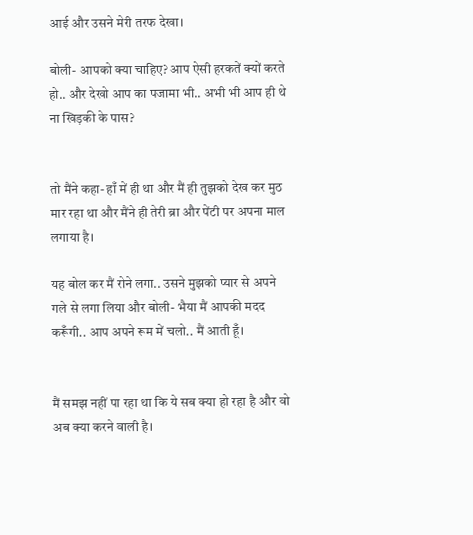आई और उसने मेरी तरफ देखा।

बोली- आपको क्या चाहिए? आप ऐसी हरकतें क्यों करते हो.. और देखो आप का पजामा भी.. अभी भी आप ही थे ना खिड़की के पास?


तो मैंने कहा- हाँ में ही था और मैं ही तुझको देख कर मुठ मार रहा था और मैंने ही तेरी ब्रा और पेंटी पर अपना माल लगाया है।

यह बोल कर मैं रोने लगा.. उसने मुझको प्यार से अपने गले से लगा लिया और बोली- भैया मैं आपकी मदद करूँगी.. आप अपने रूम में चलो.. मैं आती हूँ।


मैं समझ नहीं पा रहा था कि ये सब क्या हो रहा है और वो अब क्या करने वाली है।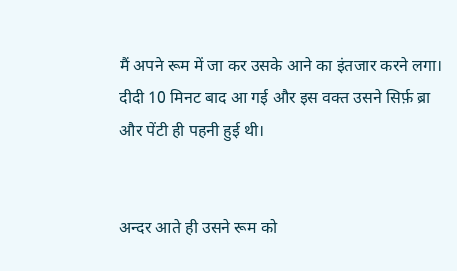मैं अपने रूम में जा कर उसके आने का इंतजार करने लगा। दीदी 10 मिनट बाद आ गई और इस वक्त उसने सिर्फ़ ब्रा और पेंटी ही पहनी हुई थी।


अन्दर आते ही उसने रूम को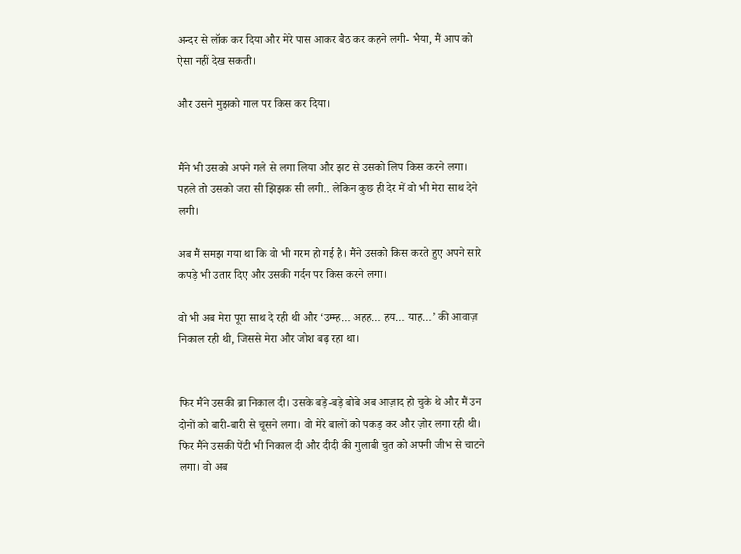अन्दर से लॉक कर दिया और मेरे पास आकर बैठ कर कहने लगी- भैया, मैं आप को ऐसा नहीं देख सकती।

और उसने मुझको गाल पर किस कर दिया।


मैंने भी उसको अपने गले से लगा लिया और झट से उसको लिप किस करने लगा। पहले तो उसको जरा सी झिझक सी लगी.. लेकिन कुछ ही देर में वो भी मेरा साथ देने लगी।

अब मैं समझ गया था कि वो भी गरम हो गई है। मैंने उसको किस करते हुए अपने सारे कपड़े भी उतार दिए और उसकी गर्दन पर किस करने लगा।

वो भी अब मेरा पूरा साथ दे रही थी और ‘उम्म्ह… अहह… हय… याह…’ की आवाज़ निकाल रही थी, जिससे मेरा और जोश बढ़ रहा था।


फिर मैंने उसकी ब्रा निकाल दी। उसके बड़े-बड़े बोबे अब आज़ाद हो चुके थे और मैं उन दोनों को बारी-बारी से चूसने लगा। वो मेरे बालों को पकड़ कर और ज़ोर लगा रही थी। फिर मैंने उसकी पेंटी भी निकाल दी और दीदी की गुलाबी चुत को अपनी जीभ से चाटने लगा। वो अब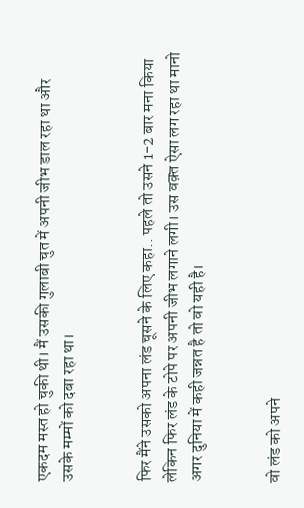एकदम मस्त हो चुकी थी। मैं उसकी गुलाबी चुत में अपनी जीभ डाल रहा था और उसके मम्मों को दबा रहा था।


फिर मैंने उसको अपना लंड चूसने के लिए कहा.. पहले तो उसने 1-2 बार मना किया लेकिन फिर लंड के टोपे पर अपनी जीभ लगाने लगी। उस वक़्त ऐसा लग रहा था मानो अगर दुनिया में कही जन्नत है तो वो यही है।


वो लंड को अपने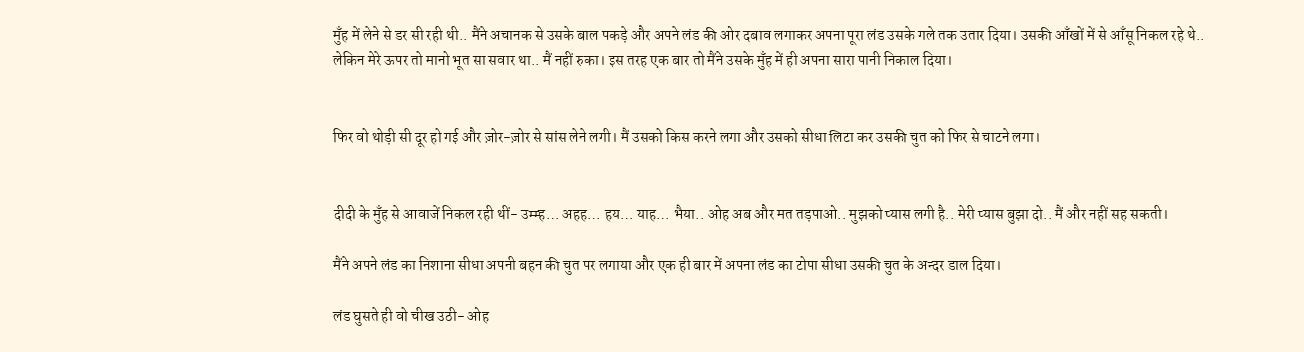मुँह में लेने से डर सी रही थी.. मैंने अचानक से उसके बाल पकड़े और अपने लंड की ओर दबाव लगाकर अपना पूरा लंड उसके गले तक उतार दिया। उसकी आँखों में से आँसू निकल रहे थे.. लेकिन मेरे ऊपर तो मानो भूत सा सवार था.. मैं नहीं रुका। इस तरह एक बार तो मैंने उसके मुँह में ही अपना सारा पानी निकाल दिया।


फिर वो थोड़ी सी दूर हो गई और ज़ोर-ज़ोर से सांस लेने लगी। मैं उसको किस करने लगा और उसको सीधा लिटा कर उसकी चुत को फिर से चाटने लगा।


दीदी के मुँह से आवाजें निकल रही थीं- उम्म्ह… अहह… हय… याह… भैया.. ओह अब और मत तड़पाओ.. मुझको प्यास लगी है.. मेरी प्यास बुझा दो.. मैं और नहीं सह सकती।

मैंने अपने लंड का निशाना सीधा अपनी बहन की चुत पर लगाया और एक ही बार में अपना लंड का टोपा सीधा उसकी चुत के अन्दर डाल दिया।

लंड घुसते ही वो चीख उठी- ओह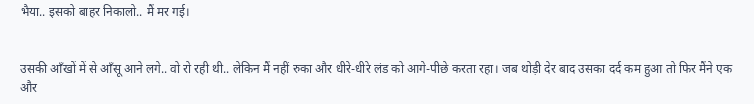भैया.. इसको बाहर निकालो.. मैं मर गई।


उसकी आँखों में से आँसू आने लगे.. वो रो रही थी.. लेकिन मैं नहीं रुका और धीरे-धीरे लंड को आगे-पीछे करता रहा। जब थोड़ी देर बाद उसका दर्द कम हुआ तो फिर मैंने एक और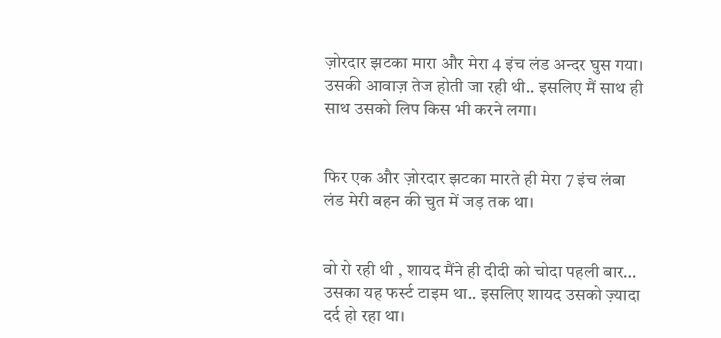ज़ोरदार झटका मारा और मेरा 4 इंच लंड अन्दर घुस गया। उसकी आवाज़ तेज होती जा रही थी.. इसलिए मैं साथ ही साथ उसको लिप किस भी करने लगा।


फिर एक और ज़ोरदार झटका मारते ही मेरा 7 इंच लंबा लंड मेरी बहन की चुत में जड़ तक था।


वो रो रही थी , शायद मैंने ही दीदी को चोदा पहली बार… उसका यह फर्स्ट टाइम था.. इसलिए शायद उसको ज़्यादा दर्द हो रहा था।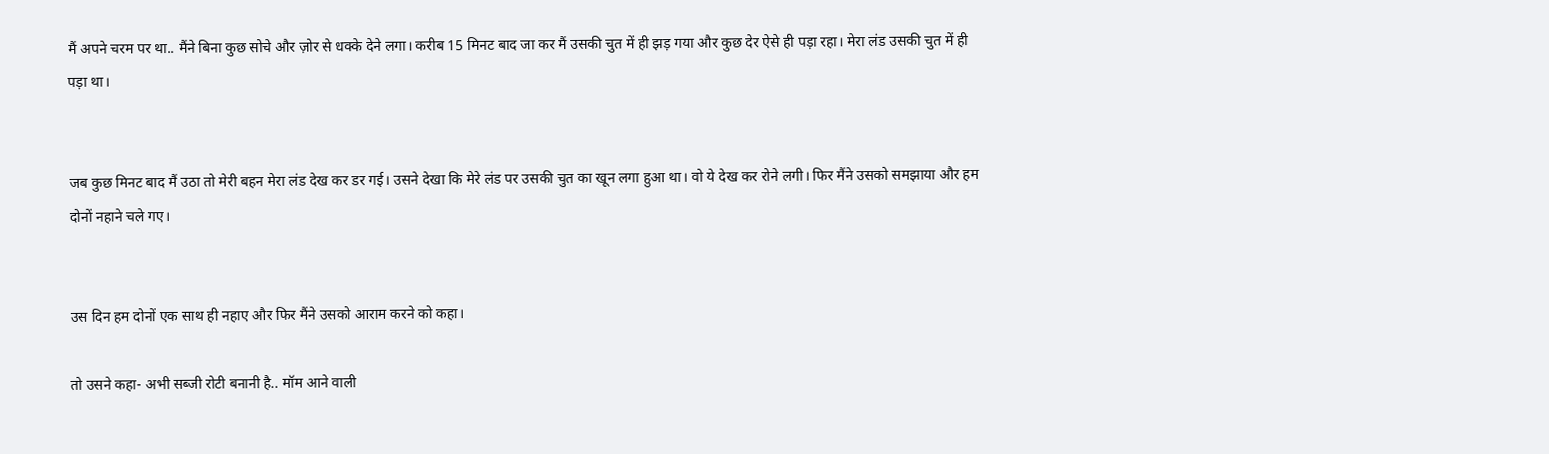मैं अपने चरम पर था.. मैंने बिना कुछ सोचे और ज़ोर से धक्के देने लगा। करीब 15 मिनट बाद जा कर मैं उसकी चुत में ही झड़ गया और कुछ देर ऐसे ही पड़ा रहा। मेरा लंड उसकी चुत में ही पड़ा था।


जब कुछ मिनट बाद मैं उठा तो मेरी बहन मेरा लंड देख कर डर गई। उसने देखा कि मेरे लंड पर उसकी चुत का खून लगा हुआ था। वो ये देख कर रोने लगी। फिर मैंने उसको समझाया और हम दोनों नहाने चले गए।


उस दिन हम दोनों एक साथ ही नहाए और फिर मैंने उसको आराम करने को कहा।

तो उसने कहा- अभी सब्जी रोटी बनानी है.. मॉम आने वाली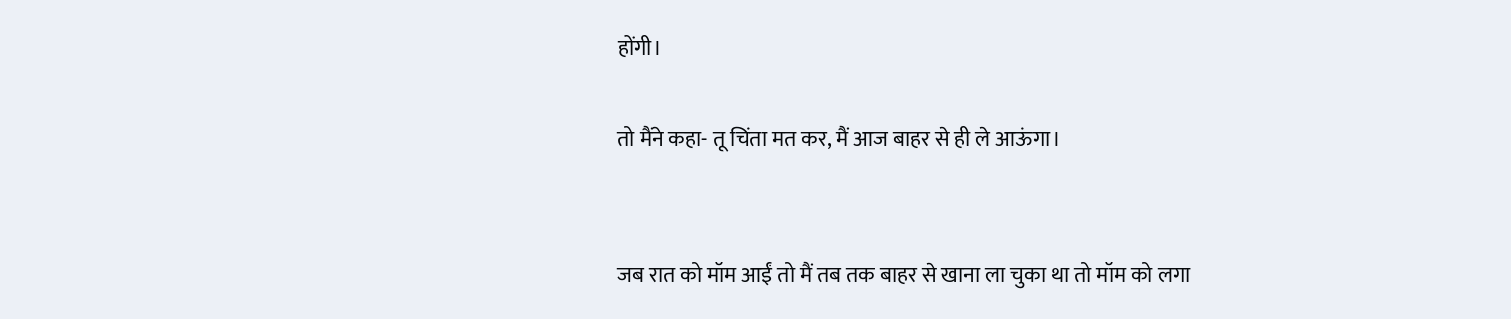होंगी।

तो मैंने कहा- तू चिंता मत कर, मैं आज बाहर से ही ले आऊंगा।


जब रात को मॉम आईं तो मैं तब तक बाहर से खाना ला चुका था तो मॉम को लगा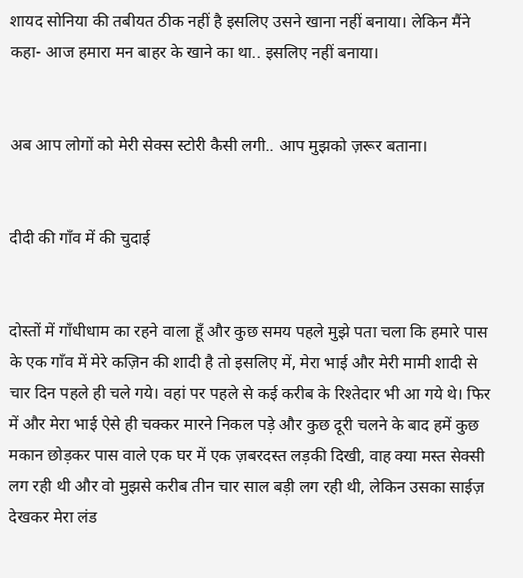शायद सोनिया की तबीयत ठीक नहीं है इसलिए उसने खाना नहीं बनाया। लेकिन मैंने कहा- आज हमारा मन बाहर के खाने का था.. इसलिए नहीं बनाया।


अब आप लोगों को मेरी सेक्स स्टोरी कैसी लगी.. आप मुझको ज़रूर बताना।


दीदी की गाँव में की चुदाई


दोस्तों में गाँधीधाम का रहने वाला हूँ और कुछ समय पहले मुझे पता चला कि हमारे पास के एक गाँव में मेरे कज़िन की शादी है तो इसलिए में, मेरा भाई और मेरी मामी शादी से चार दिन पहले ही चले गये। वहां पर पहले से कई करीब के रिश्तेदार भी आ गये थे। फिर में और मेरा भाई ऐसे ही चक्कर मारने निकल पड़े और कुछ दूरी चलने के बाद हमें कुछ मकान छोड़कर पास वाले एक घर में एक ज़बरदस्त लड़की दिखी, वाह क्या मस्त सेक्सी लग रही थी और वो मुझसे करीब तीन चार साल बड़ी लग रही थी, लेकिन उसका साईज़ देखकर मेरा लंड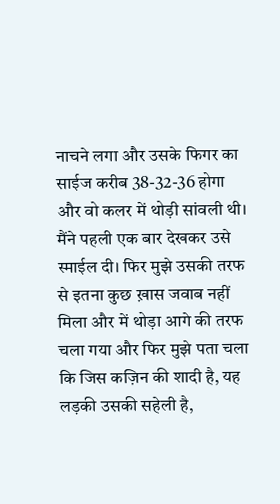नाचने लगा और उसके फिगर का साईज करीब 38-32-36 होगा और वो कलर में थोड़ी सांवली थी। मैंने पहली एक बार देखकर उसे स्माईल दी। फिर मुझे उसकी तरफ से इतना कुछ ख़ास जवाब नहीं मिला और में थोड़ा आगे की तरफ चला गया और फिर मुझे पता चला कि जिस कज़िन की शादी है, यह लड़की उसकी सहेली है,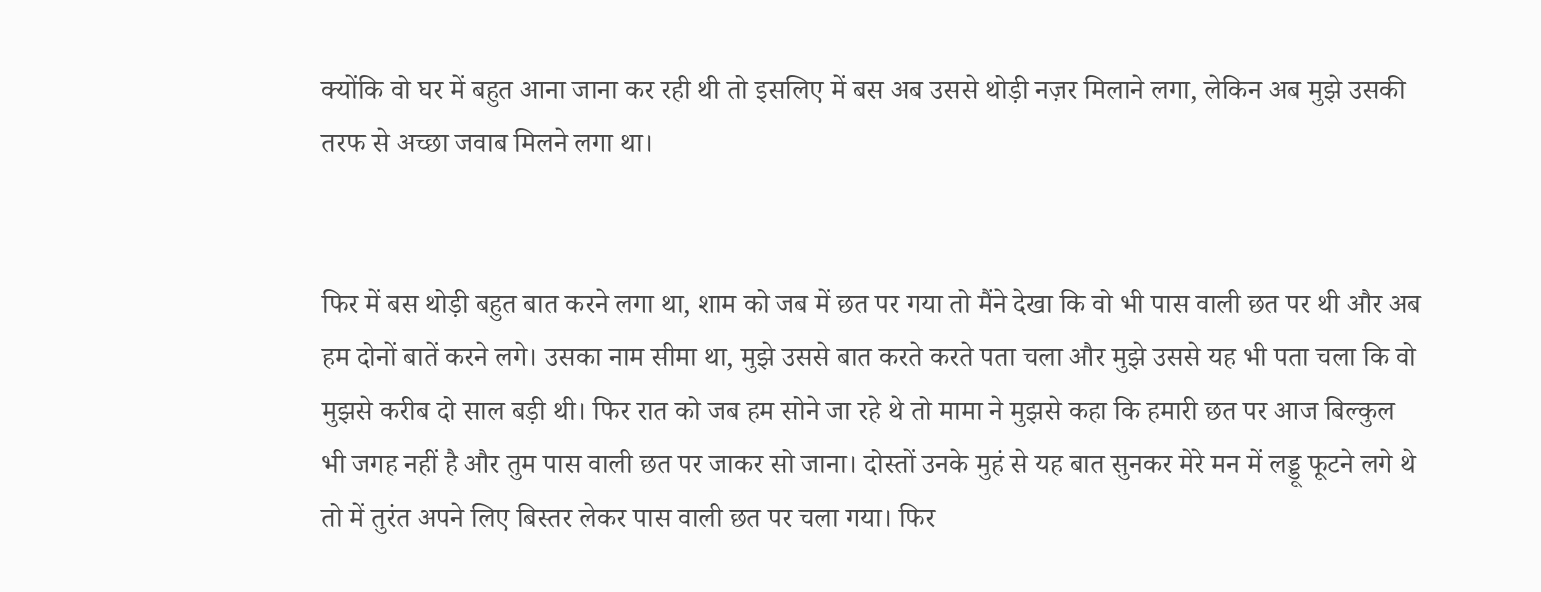क्योंकि वो घर में बहुत आना जाना कर रही थी तो इसलिए में बस अब उससे थोड़ी नज़र मिलाने लगा, लेकिन अब मुझे उसकी तरफ से अच्छा जवाब मिलने लगा था।


फिर में बस थोड़ी बहुत बात करने लगा था, शाम को जब में छत पर गया तो मैंने देखा कि वो भी पास वाली छत पर थी और अब हम दोनों बातें करने लगे। उसका नाम सीमा था, मुझे उससे बात करते करते पता चला और मुझे उससे यह भी पता चला कि वो मुझसे करीब दो साल बड़ी थी। फिर रात को जब हम सोने जा रहे थे तो मामा ने मुझसे कहा कि हमारी छत पर आज बिल्कुल भी जगह नहीं है और तुम पास वाली छत पर जाकर सो जाना। दोस्तों उनके मुहं से यह बात सुनकर मेरे मन में लड्डू फूटने लगे थे तो में तुरंत अपने लिए बिस्तर लेकर पास वाली छत पर चला गया। फिर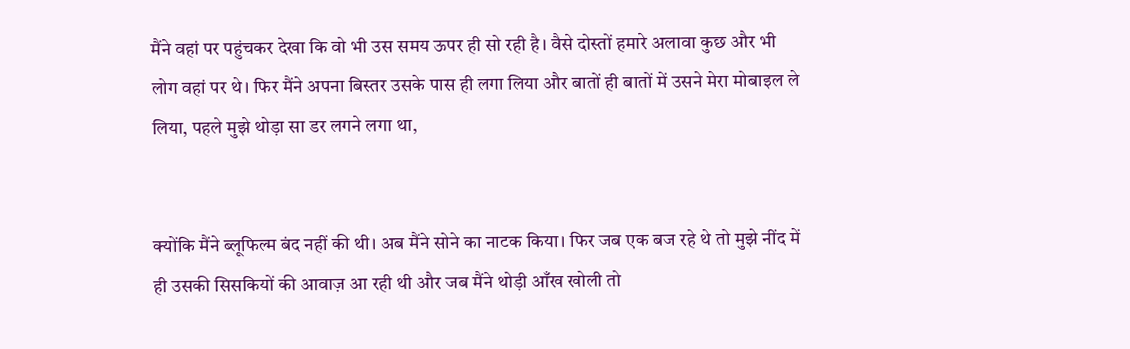मैंने वहां पर पहुंचकर देखा कि वो भी उस समय ऊपर ही सो रही है। वैसे दोस्तों हमारे अलावा कुछ और भी लोग वहां पर थे। फिर मैंने अपना बिस्तर उसके पास ही लगा लिया और बातों ही बातों में उसने मेरा मोबाइल ले लिया, पहले मुझे थोड़ा सा डर लगने लगा था,


क्योंकि मैंने ब्लूफिल्म बंद नहीं की थी। अब मैंने सोने का नाटक किया। फिर जब एक बज रहे थे तो मुझे नींद में ही उसकी सिसकियों की आवाज़ आ रही थी और जब मैंने थोड़ी आँख खोली तो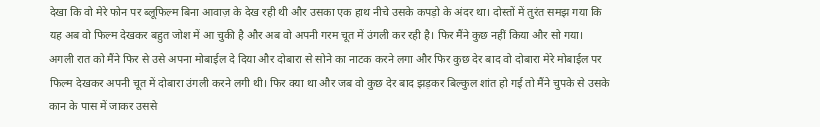देखा कि वो मेरे फोन पर ब्लूफिल्म बिना आवाज़ के देख रही थी और उसका एक हाथ नीचे उसके कपड़ो के अंदर था। दोस्तों में तुरंत समझ गया कि यह अब वो फिल्म देखकर बहुत जोश में आ चुकी है और अब वो अपनी गरम चूत में उंगली कर रही है। फिर मैंने कुछ नहीं किया और सो गया। अगली रात को मैंने फिर से उसे अपना मोबाईल दे दिया और दोबारा से सोने का नाटक करने लगा और फिर कुछ देर बाद वो दोबारा मेरे मोबाईल पर फिल्म देखकर अपनी चूत में दोबारा उंगली करने लगी थी। फिर क्या था और जब वो कुछ देर बाद झड़कर बिल्कुल शांत हो गई तो मैंने चुपके से उसके कान के पास में जाकर उससे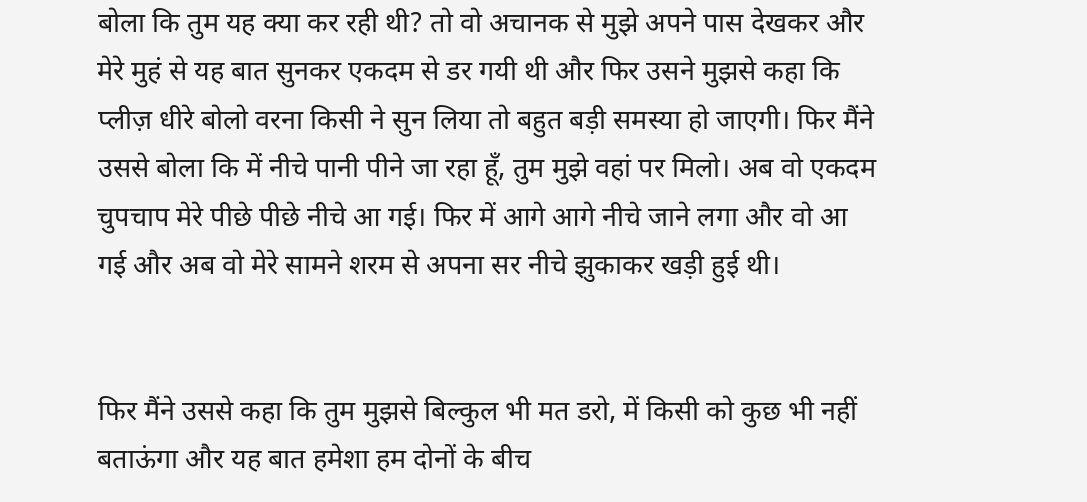बोला कि तुम यह क्या कर रही थी? तो वो अचानक से मुझे अपने पास देखकर और मेरे मुहं से यह बात सुनकर एकदम से डर गयी थी और फिर उसने मुझसे कहा कि प्लीज़ धीरे बोलो वरना किसी ने सुन लिया तो बहुत बड़ी समस्या हो जाएगी। फिर मैंने उससे बोला कि में नीचे पानी पीने जा रहा हूँ, तुम मुझे वहां पर मिलो। अब वो एकदम चुपचाप मेरे पीछे पीछे नीचे आ गई। फिर में आगे आगे नीचे जाने लगा और वो आ गई और अब वो मेरे सामने शरम से अपना सर नीचे झुकाकर खड़ी हुई थी।


फिर मैंने उससे कहा कि तुम मुझसे बिल्कुल भी मत डरो, में किसी को कुछ भी नहीं बताऊंगा और यह बात हमेशा हम दोनों के बीच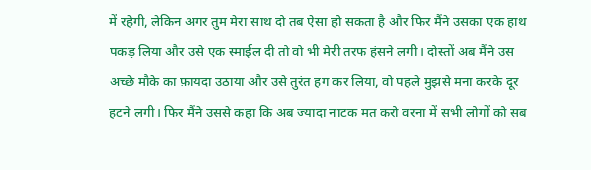में रहेगी, लेकिन अगर तुम मेरा साथ दो तब ऐसा हो सकता है और फिर मैंने उसका एक हाथ पकड़ लिया और उसे एक स्माईल दी तो वो भी मेरी तरफ हंसने लगी। दोस्तों अब मैंने उस अच्छे मौके का फ़ायदा उठाया और उसे तुरंत हग कर लिया, वो पहले मुझसे मना करके दूर हटने लगी। फिर मैंने उससे कहा कि अब ज्यादा नाटक मत करो वरना में सभी लोगों को सब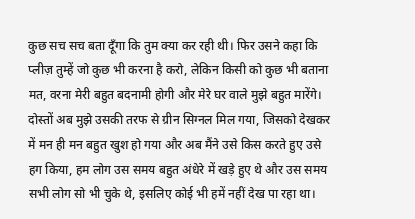कुछ सच सच बता दूँगा कि तुम क्या कर रही थी। फिर उसने कहा कि प्लीज़ तुम्हें जो कुछ भी करना है करो, लेकिन किसी को कुछ भी बताना मत, वरना मेरी बहुत बदनामी होगी और मेरे घर वाले मुझे बहुत मारेंगे। दोस्तों अब मुझे उसकी तरफ से ग्रीन सिग्नल मिल गया, जिसको देखकर में मन ही मन बहुत खुश हो गया और अब मैंने उसे किस करते हुए उसे हग किया, हम लोग उस समय बहुत अंधेरे में खड़े हुए थे और उस समय सभी लोग सो भी चुके थे, इसलिए कोई भी हमें नहीं देख पा रहा था।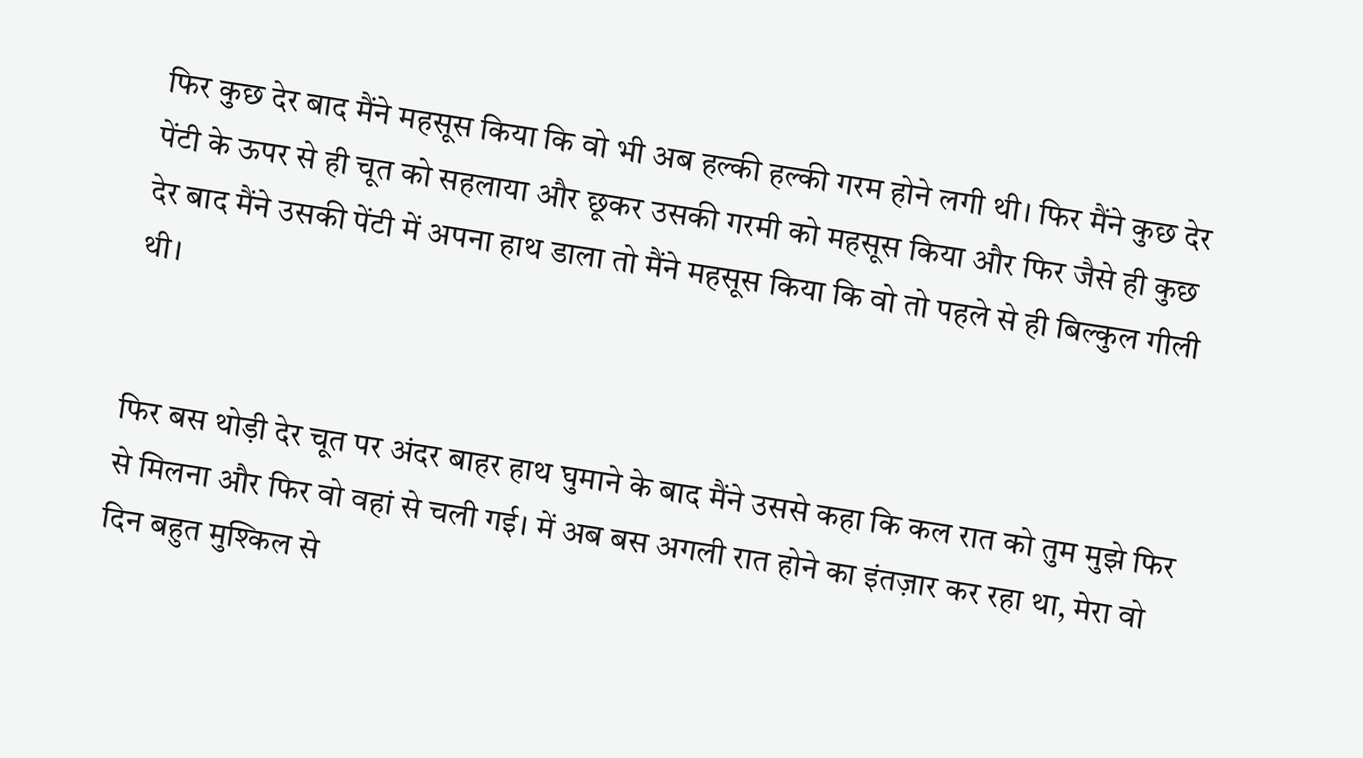फिर कुछ देर बाद मैंने महसूस किया कि वो भी अब हल्की हल्की गरम होने लगी थी। फिर मैंने कुछ देर पेंटी के ऊपर से ही चूत को सहलाया और छूकर उसकी गरमी को महसूस किया और फिर जैसे ही कुछ देर बाद मैंने उसकी पेंटी में अपना हाथ डाला तो मैंने महसूस किया कि वो तो पहले से ही बिल्कुल गीली थी।


फिर बस थोड़ी देर चूत पर अंदर बाहर हाथ घुमाने के बाद मैंने उससे कहा कि कल रात को तुम मुझे फिर से मिलना और फिर वो वहां से चली गई। में अब बस अगली रात होने का इंतज़ार कर रहा था, मेरा वो दिन बहुत मुश्किल से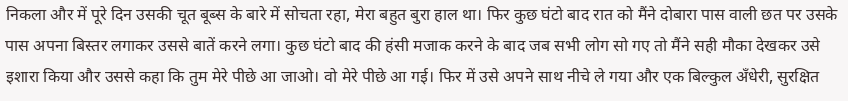निकला और में पूरे दिन उसकी चूत बूब्स के बारे में सोचता रहा, मेरा बहुत बुरा हाल था। फिर कुछ घंटो बाद रात को मैंने दोबारा पास वाली छत पर उसके पास अपना बिस्तर लगाकर उससे बातें करने लगा। कुछ घंटो बाद की हंसी मजाक करने के बाद जब सभी लोग सो गए तो मैंने सही मौका देखकर उसे इशारा किया और उससे कहा कि तुम मेरे पीछे आ जाओ। वो मेरे पीछे आ गई। फिर में उसे अपने साथ नीचे ले गया और एक बिल्कुल अँधेरी, सुरक्षित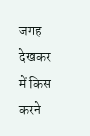जगह देखकर में किस करने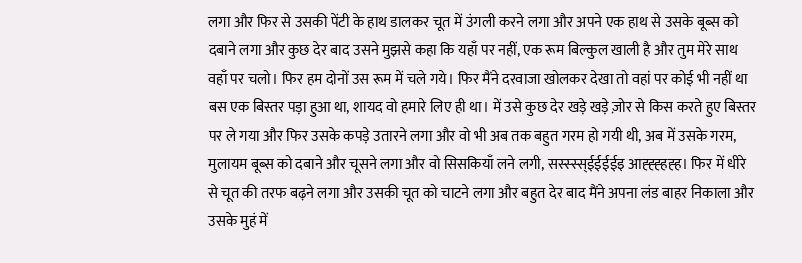लगा और फिर से उसकी पेंटी के हाथ डालकर चूत में उंगली करने लगा और अपने एक हाथ से उसके बूब्स को दबाने लगा और कुछ देर बाद उसने मुझसे कहा कि यहाँ पर नहीं, एक रूम बिल्कुल खाली है और तुम मेरे साथ वहाँ पर चलो। फिर हम दोनों उस रूम में चले गये। फिर मैंने दरवाजा खोलकर देखा तो वहां पर कोई भी नहीं था बस एक बिस्तर पड़ा हुआ था, शायद वो हमारे लिए ही था। में उसे कुछ देर खड़े खड़े ज़ोर से किस करते हुए बिस्तर पर ले गया और फिर उसके कपड़े उतारने लगा और वो भी अब तक बहुत गरम हो गयी थी, अब में उसके गरम, मुलायम बूब्स को दबाने और चूसने लगा और वो सिसकियाँ लने लगी, सस्स्स्स्ईईईईइ आह्ह्ह्हह्ह। फिर में धीरे से चूत की तरफ बढ़ने लगा और उसकी चूत को चाटने लगा और बहुत देर बाद मैंने अपना लंड बाहर निकाला और उसके मुहं में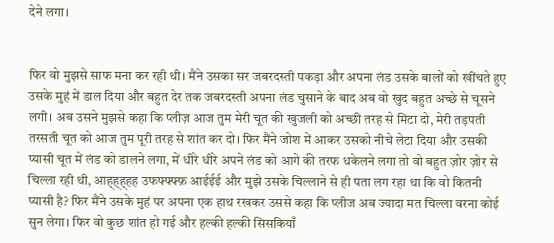देने लगा।


फिर वो मुझसे साफ मना कर रही थी। मैंने उसका सर जबरदस्ती पकड़ा और अपना लंड उसके बालों को खींचते हुए उसके मुहं में डाल दिया और बहुत देर तक जबरदस्ती अपना लंड चुसाने के बाद अब वो खुद बहुत अच्छे से चूसने लगी। अब उसने मुझसे कहा कि प्लीज़ आज तुम मेरी चूत की खुजली को अच्छी तरह से मिटा दो, मेरी तड़पती तरसती चूत को आज तुम पूरी तरह से शांत कर दो। फिर मैंने जोश में आकर उसको नीचे लेटा दिया और उसकी प्यासी चूत में लंड को डालने लगा, में धीरे धीरे अपने लंड को आगे की तरफ धकेलने लगा तो वो बहुत ज़ोर ज़ोर से चिल्ला रही थी, आह्ह्ह्हह उफफ्फ्फ्फ़ आईईई और मुझे उसके चिल्लाने से ही पता लग रहा था कि वो कितनी प्यासी है? फिर मैंने उसके मुहं पर अपना एक हाथ रखकर उससे कहा कि प्लीज अब ज्यादा मत चिल्ला वरना कोई सुन लेगा। फिर वो कुछ शांत हो गई और हल्की हल्की सिसकियाँ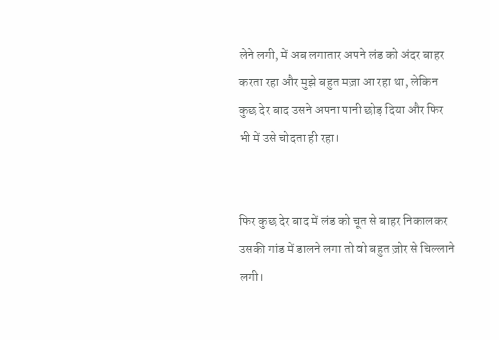लेने लगी, में अब लगातार अपने लंड को अंदर बाहर करता रहा और मुझे बहुत मज़ा आ रहा था, लेकिन कुछ देर बाद उसने अपना पानी छोड़ दिया और फिर भी में उसे चोदता ही रहा।


फिर कुछ देर बाद में लंड को चूत से बाहर निकालकर उसकी गांड में डालने लगा तो वो बहुत ज़ोर से चिल्लाने लगी।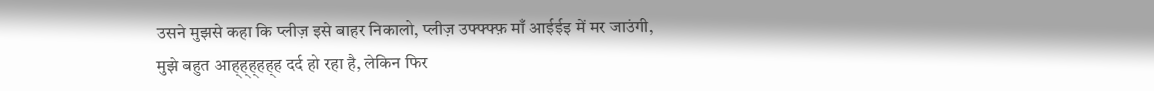उसने मुझसे कहा कि प्लीज़ इसे बाहर निकालो, प्लीज़ उफ्फ्फ्फ़ माँ आईईइ में मर जाउंगी, मुझे बहुत आह्ह्ह्हह्ह दर्द हो रहा है, लेकिन फिर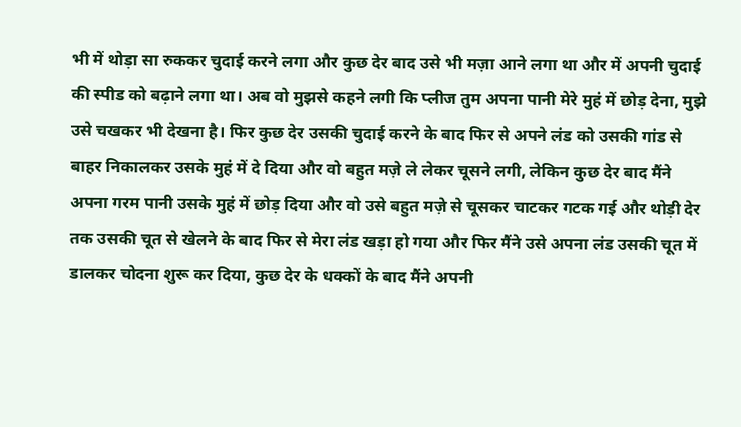भी में थोड़ा सा रुककर चुदाई करने लगा और कुछ देर बाद उसे भी मज़ा आने लगा था और में अपनी चुदाई की स्पीड को बढ़ाने लगा था। अब वो मुझसे कहने लगी कि प्लीज तुम अपना पानी मेरे मुहं में छोड़ देना, मुझे उसे चखकर भी देखना है। फिर कुछ देर उसकी चुदाई करने के बाद फिर से अपने लंड को उसकी गांड से बाहर निकालकर उसके मुहं में दे दिया और वो बहुत मज़े ले लेकर चूसने लगी, लेकिन कुछ देर बाद मैंने अपना गरम पानी उसके मुहं में छोड़ दिया और वो उसे बहुत मज़े से चूसकर चाटकर गटक गई और थोड़ी देर तक उसकी चूत से खेलने के बाद फिर से मेरा लंड खड़ा हो गया और फिर मैंने उसे अपना लंड उसकी चूत में डालकर चोदना शुरू कर दिया, कुछ देर के धक्कों के बाद मैंने अपनी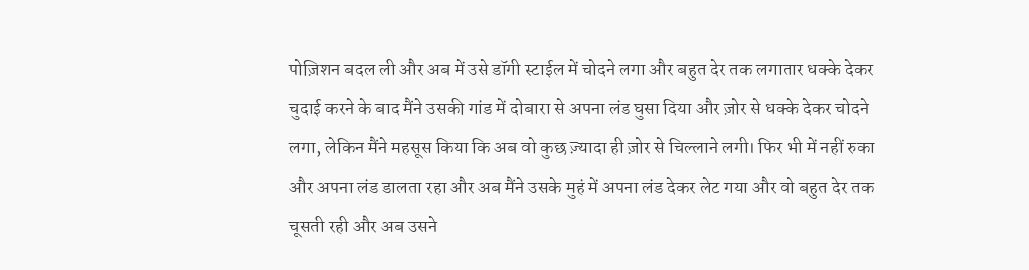पोज़िशन बदल ली और अब में उसे डॉगी स्टाईल में चोदने लगा और बहुत देर तक लगातार धक्के देकर चुदाई करने के बाद मैंने उसकी गांड में दोबारा से अपना लंड घुसा दिया और ज़ोर से धक्के देकर चोदने लगा, लेकिन मैंने महसूस किया कि अब वो कुछ ज़्यादा ही ज़ोर से चिल्लाने लगी। फिर भी में नहीं रुका और अपना लंड डालता रहा और अब मैंने उसके मुहं में अपना लंड देकर लेट गया और वो बहुत देर तक चूसती रही और अब उसने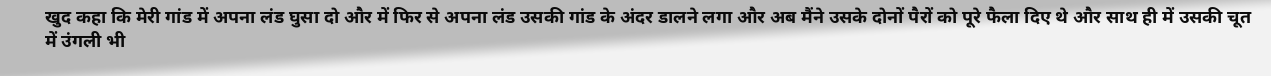खुद कहा कि मेरी गांड में अपना लंड घुसा दो और में फिर से अपना लंड उसकी गांड के अंदर डालने लगा और अब मैंने उसके दोनों पैरों को पूरे फैला दिए थे और साथ ही में उसकी चूत में उंगली भी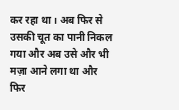कर रहा था। अब फिर से उसकी चूत का पानी निकल गया और अब उसे और भी मज़ा आने लगा था और फिर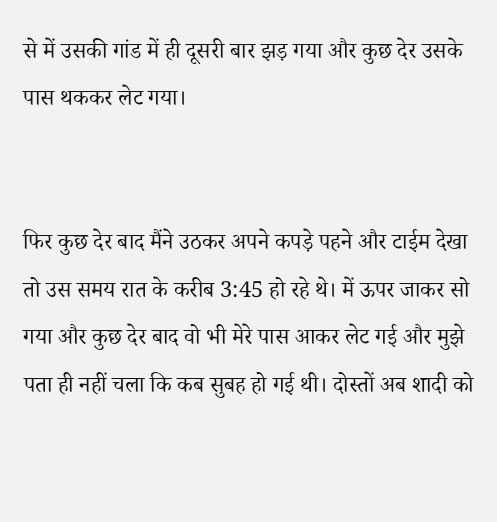से में उसकी गांड में ही दूसरी बार झड़ गया और कुछ देर उसके पास थककर लेट गया।


फिर कुछ देर बाद मैंने उठकर अपने कपड़े पहने और टाईम देखा तो उस समय रात के करीब 3:45 हो रहे थे। में ऊपर जाकर सो गया और कुछ देर बाद वो भी मेरे पास आकर लेट गई और मुझे पता ही नहीं चला कि कब सुबह हो गई थी। दोस्तों अब शादी को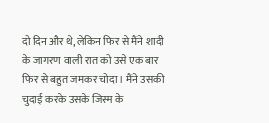दो दिन और थे, लेकिन फिर से मैंने शादी के जागरण वाली रात को उसे एक बार फिर से बहुत जमकर चोदा। मैंने उसकी चुदाई करके उसके जिस्म के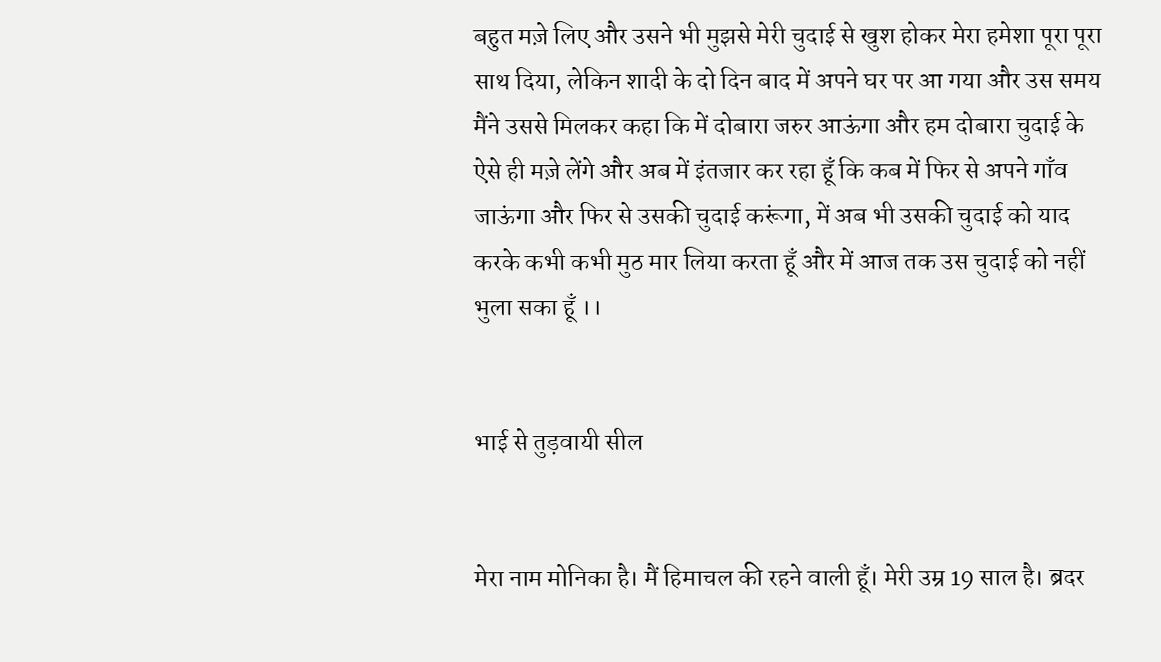बहुत मज़े लिए और उसने भी मुझसे मेरी चुदाई से खुश होकर मेरा हमेशा पूरा पूरा साथ दिया, लेकिन शादी के दो दिन बाद में अपने घर पर आ गया और उस समय मैंने उससे मिलकर कहा कि में दोबारा जरुर आऊंगा और हम दोबारा चुदाई के ऐसे ही मज़े लेंगे और अब में इंतजार कर रहा हूँ कि कब में फिर से अपने गाँव जाऊंगा और फिर से उसकी चुदाई करूंगा, में अब भी उसकी चुदाई को याद करके कभी कभी मुठ मार लिया करता हूँ और में आज तक उस चुदाई को नहीं भुला सका हूँ ।।


भाई से तुड़वायी सील


मेरा नाम मोनिका है। मैं हिमाचल की रहने वाली हूँ। मेरी उम्र 19 साल है। ब्रदर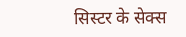सिस्टर के सेक्स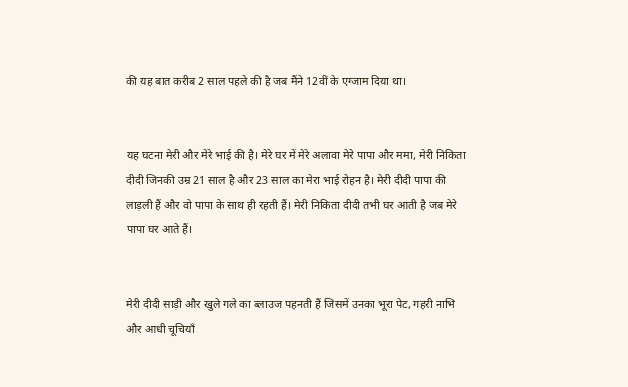की यह बात करीब 2 साल पहले की है जब मैंने 12वीं के एग्जाम दिया था।


यह घटना मेरी और मेरे भाई की है। मेरे घर में मेरे अलावा मेरे पापा और ममा, मेरी निकिता दीदी जिनकी उम्र 21 साल है और 23 साल का मेरा भाई रोहन है। मेरी दीदी पापा की लाड़ली हैं और वो पापा के साथ ही रहती हैं। मेरी निकिता दीदी तभी घर आती है जब मेरे पापा घर आते हैं।


मेरी दीदी साड़ी और खुले गले का ब्लाउज पहनती हैं जिसमें उनका भूरा पेट, गहरी नाभि और आधी चूचियाँ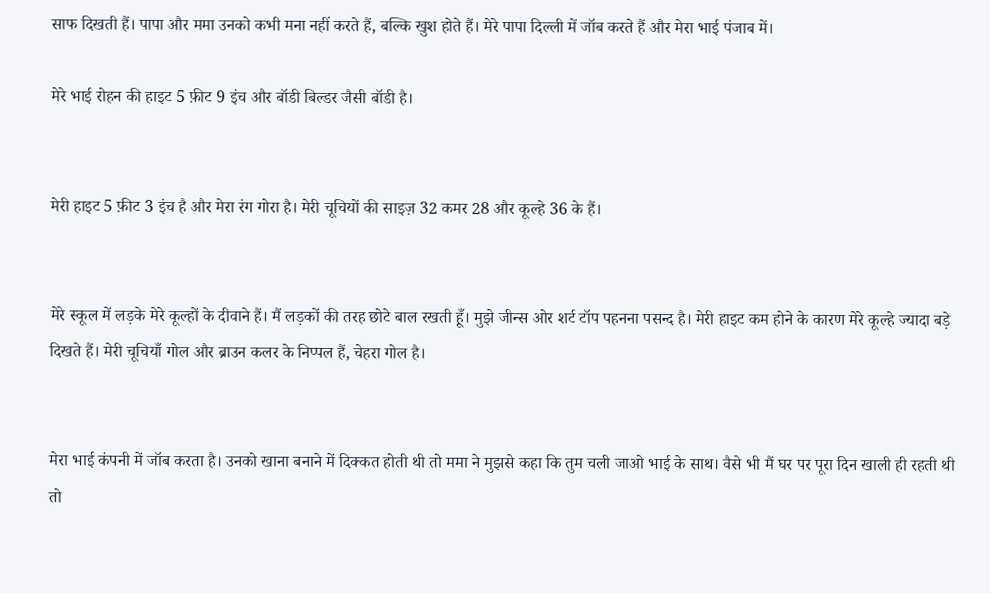साफ दिखती हैं। पापा और ममा उनको कभी मना नहीं करते हैं, बल्कि खुश होते हैं। मेरे पापा दिल्ली में जॉब करते हैं और मेरा भाई पंजाब में।

मेरे भाई रोहन की हाइट 5 फ़ीट 9 इंच और बॉडी बिल्डर जैसी बॉडी है।


मेरी हाइट 5 फ़ीट 3 इंच है और मेरा रंग गोरा है। मेरी चूचियों की साइज़ 32 कमर 28 और कूल्हे 36 के हैं।


मेरे स्कूल में लड़के मेरे कूल्हों के दीवाने हैं। मैं लड़कों की तरह छोटे बाल रखती हूँ। मुझे जीन्स ओर शर्ट टॉप पहनना पसन्द है। मेरी हाइट कम होने के कारण मेरे कूल्हे ज्यादा बड़े दिखते हैं। मेरी चूचियाँ गोल और ब्राउन कलर के निप्पल हैं, चेहरा गोल है।


मेरा भाई कंपनी में जॉब करता है। उनको खाना बनाने में दिक्कत होती थी तो ममा ने मुझसे कहा कि तुम चली जाओ भाई के साथ। वैसे भी मैं घर पर पूरा दिन खाली ही रहती थी तो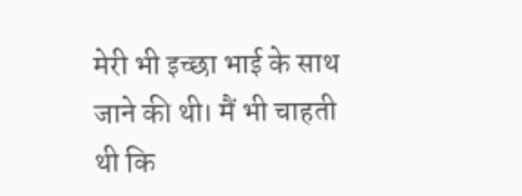मेरी भी इच्छा भाई के साथ जाने की थी। मैं भी चाहती थी कि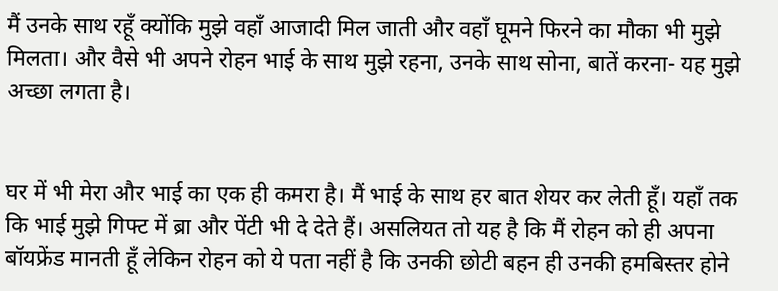मैं उनके साथ रहूँ क्योंकि मुझे वहाँ आजादी मिल जाती और वहाँ घूमने फिरने का मौका भी मुझे मिलता। और वैसे भी अपने रोहन भाई के साथ मुझे रहना, उनके साथ सोना, बातें करना- यह मुझे अच्छा लगता है।


घर में भी मेरा और भाई का एक ही कमरा है। मैं भाई के साथ हर बात शेयर कर लेती हूँ। यहाँ तक कि भाई मुझे गिफ्ट में ब्रा और पेंटी भी दे देते हैं। असलियत तो यह है कि मैं रोहन को ही अपना बॉयफ्रेंड मानती हूँ लेकिन रोहन को ये पता नहीं है कि उनकी छोटी बहन ही उनकी हमबिस्तर होने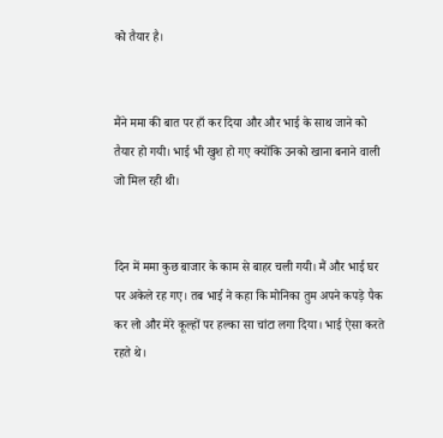को तैयार है।


मैंने ममा की बात पर हाँ कर दिया और और भाई के साथ जाने को तैयार हो गयी। भाई भी खुश हो गए क्योंकि उनको खाना बनाने वाली जो मिल रही थी।


दिन में ममा कुछ बाजार के काम से बाहर चली गयी। मैं और भाई घर पर अकेले रह गए। तब भाई ने कहा कि मोनिका तुम अपने कपड़े पैक कर लो और मेरे कूल्हों पर हल्का सा चांटा लगा दिया। भाई ऐसा करते रहते थे।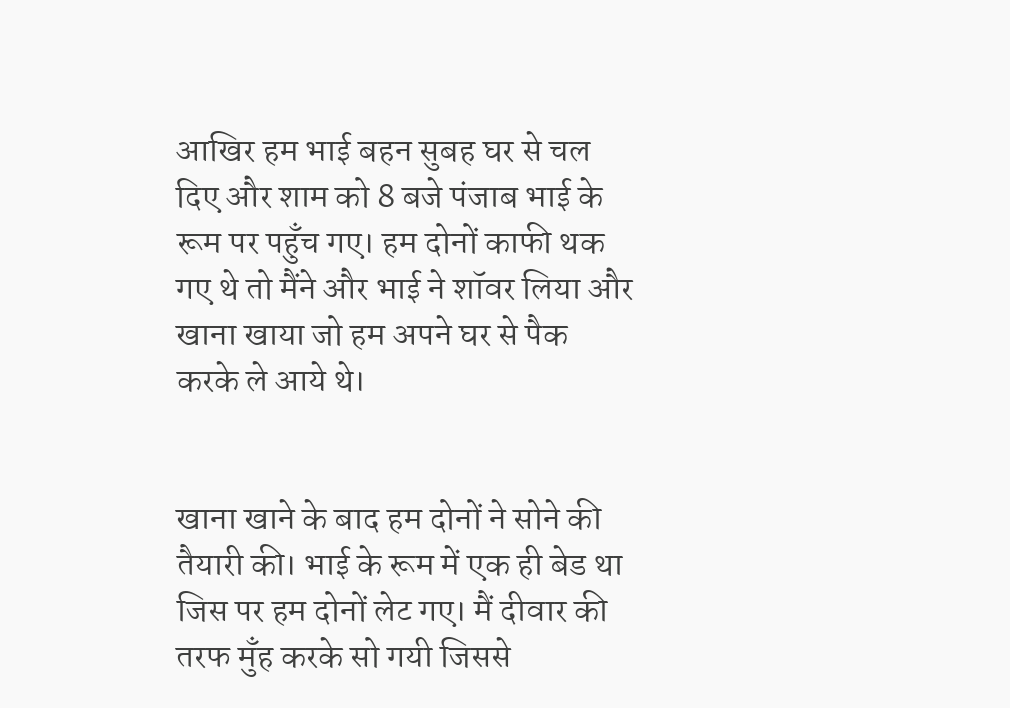आखिर हम भाई बहन सुबह घर से चल दिए और शाम को 8 बजे पंजाब भाई के रूम पर पहुँच गए। हम दोनों काफी थक गए थे तो मैंने और भाई ने शॉवर लिया और खाना खाया जो हम अपने घर से पैक करके ले आये थे।


खाना खाने के बाद हम दोनों ने सोने की तैयारी की। भाई के रूम में एक ही बेड था जिस पर हम दोनों लेट गए। मैं दीवार की तरफ मुँह करके सो गयी जिससे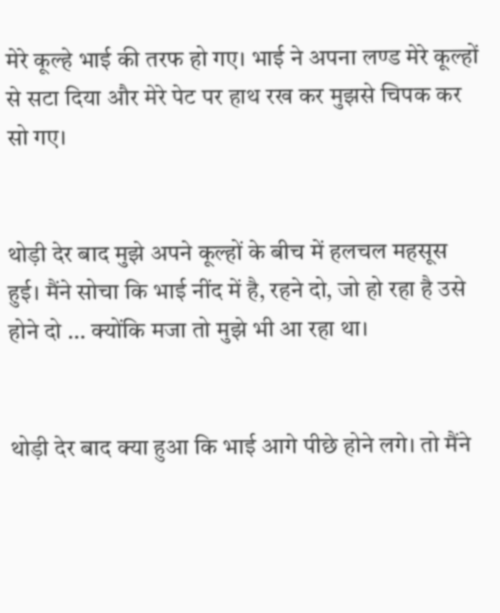मेरे कूल्हे भाई की तरफ हो गए। भाई ने अपना लण्ड मेरे कूल्हों से सटा दिया और मेरे पेट पर हाथ रख कर मुझसे चिपक कर सो गए।


थोड़ी देर बाद मुझे अपने कूल्हों के बीच में हलचल महसूस हुई। मैंने सोचा कि भाई नींद में है, रहने दो, जो हो रहा है उसे होने दो … क्योंकि मजा तो मुझे भी आ रहा था।


थोड़ी देर बाद क्या हुआ कि भाई आगे पीछे होने लगे। तो मैंने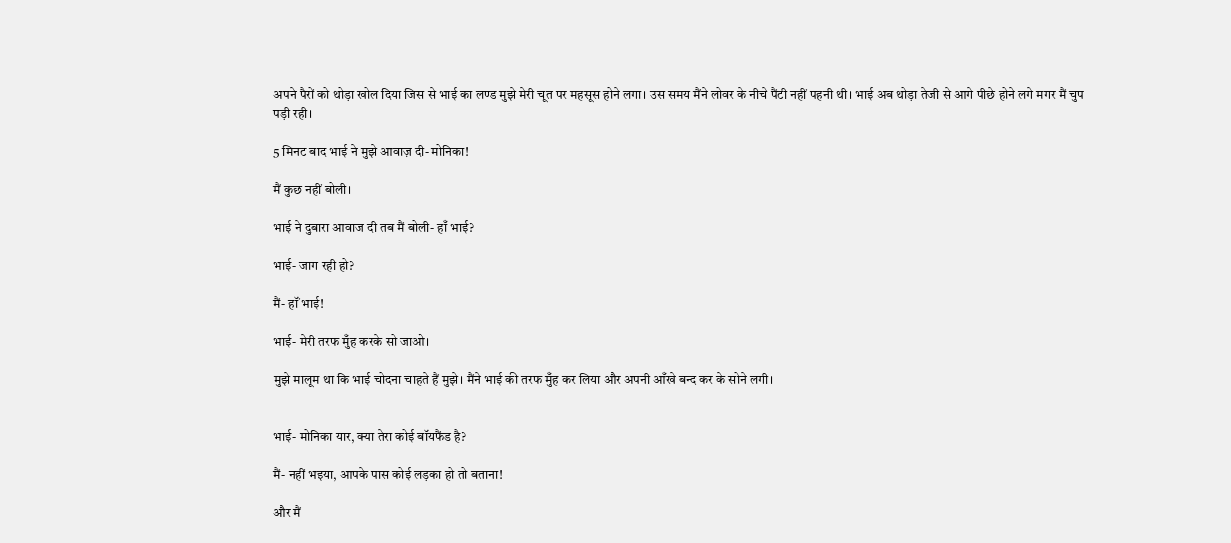अपने पैरों को थोड़ा खोल दिया जिस से भाई का लण्ड मुझे मेरी चूत पर महसूस होने लगा। उस समय मैंने लोवर के नीचे पैंटी नहीं पहनी थी। भाई अब थोड़ा तेजी से आगे पीछे होने लगे मगर मैं चुप पड़ी रही।

5 मिनट बाद भाई ने मुझे आवाज़ दी- मोनिका!

मैं कुछ नहीं बोली।

भाई ने दुबारा आवाज दी तब मैं बोली- हाँ भाई?

भाई- जाग रही हो?

मैं- हॉं भाई!

भाई- मेरी तरफ मुँह करके सो जाओ।

मुझे मालूम था कि भाई चोदना चाहते हैं मुझे। मैंने भाई की तरफ मुँह कर लिया और अपनी आँखे बन्द कर के सोने लगी।


भाई- मोनिका यार, क्या तेरा कोई बॉयफैंड है?

मैं- नहीं भइया, आपके पास कोई लड़का हो तो बताना!

और मैं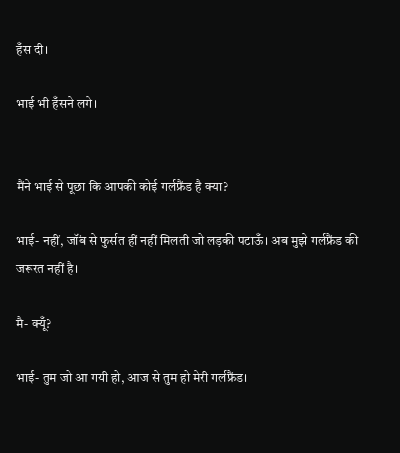हँस दी।

भाई भी हँसने लगे।


मैंने भाई से पूछा कि आपकी कोई गर्लफ्रैंड है क्या?

भाई- नहीं, जॉंब से फुर्सत हीं नहीं मिलती जो लड़की पटाऊँ। अब मुझे गर्लफ्रैंड की जरूरत नहीं है।

मै- क्यूँ?

भाई- तुम जो आ गयी हो, आज से तुम हो मेरी गर्लफ्रैंड।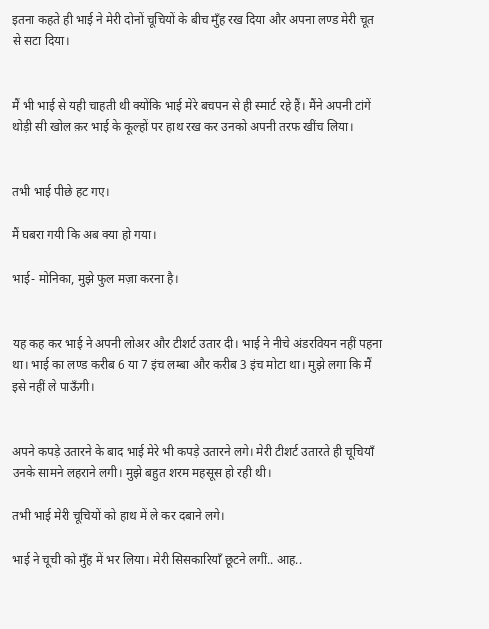इतना कहते ही भाई ने मेरी दोनों चूचियों के बीच मुँह रख दिया और अपना लण्ड मेरी चूत से सटा दिया।


मैं भी भाई से यही चाहती थी क्योंकि भाई मेरे बचपन से ही स्मार्ट रहे हैं। मैंने अपनी टांगें थोड़ी सी खोल क़र भाई के कूल्हों पर हाथ रख कर उनको अपनी तरफ खींच लिया।


तभी भाई पीछे हट गए।

मैं घबरा गयी कि अब क्या हो गया।

भाई- मोनिका, मुझे फुल मज़ा करना है।


यह कह कर भाई ने अपनी लोअर और टीशर्ट उतार दी। भाई ने नीचे अंडरवियन नहीं पहना था। भाई का लण्ड करीब 6 या 7 इंच लम्बा और करीब 3 इंच मोटा था। मुझे लगा कि मैं इसे नहीं ले पाऊँगी।


अपने कपड़े उतारने के बाद भाई मेरे भी कपड़े उतारने लगे। मेरी टीशर्ट उतारते ही चूचियॉं उनके सामने लहराने लगी। मुझे बहुत शरम महसूस हो रही थी।

तभी भाई मेरी चूचियों को हाथ में ले कर दबाने लगे।

भाई ने चूची को मुँह में भर लिया। मेरी सिसकारियाँ छूटने लगीं.. आह..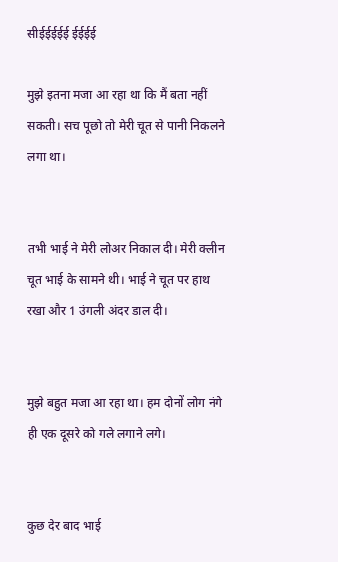सीईईईईई ईईईई

मुझे इतना मजा आ रहा था कि मैं बता नहीं सकती। सच पूछो तो मेरी चूत से पानी निकलने लगा था।


तभी भाई ने मेरी लोअर निकाल दी। मेरी क्लीन चूत भाई के सामने थी। भाई ने चूत पर हाथ रखा और 1 उंगली अंदर डाल दी।


मुझे बहुत मजा आ रहा था। हम दोनों लोग नंगे ही एक दूसरे को गले लगाने लगे।


कुछ देर बाद भाई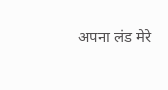अपना लंड मेरे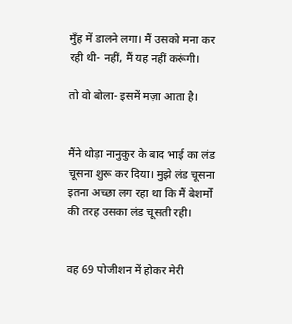मुँह में डालने लगा। मैं उसको मना कर रही थी- नहीं, मैं यह नहीं करूंगी।

तो वो बोला- इसमें मज़ा आता है।


मैंने थोड़ा नानुकुर के बाद भाई का लंड चूसना शुरू कर दिया। मुझे लंड चूसना इतना अच्छा लग रहा था कि मैं बेशर्मों की तरह उसका लंड चूसती रही।


वह 69 पोजीशन में होकर मेरी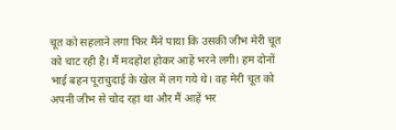चूत को सहलाने लगा फिर मैंने पाया कि उसकी जीभ मेरी चूत को चाट रही है। मैं मदहोश होकर आहें भरने लगी। हम दोनों भाई बहन पूराचुदाई के खेल में लग गये थे। वह मेरी चूत को अपनी जीभ से चोद रहा था और मैं आहें भर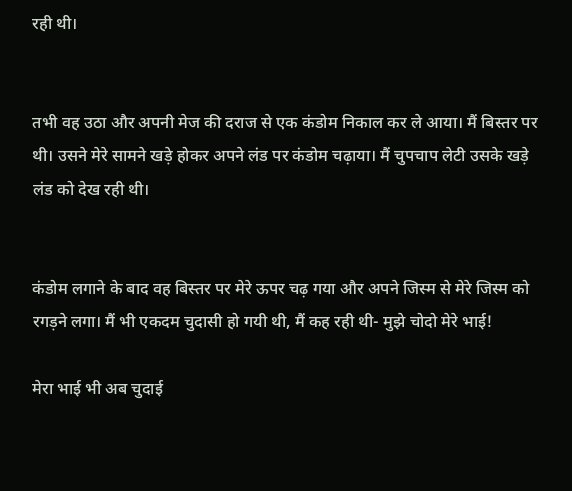रही थी।


तभी वह उठा और अपनी मेज की दराज से एक कंडोम निकाल कर ले आया। मैं बिस्तर पर थी। उसने मेरे सामने खड़े होकर अपने लंड पर कंडोम चढ़ाया। मैं चुपचाप लेटी उसके खड़े लंड को देख रही थी।


कंडोम लगाने के बाद वह बिस्तर पर मेरे ऊपर चढ़ गया और अपने जिस्म से मेरे जिस्म को रगड़ने लगा। मैं भी एकदम चुदासी हो गयी थी, मैं कह रही थी- मुझे चोदो मेरे भाई!

मेरा भाई भी अब चुदाई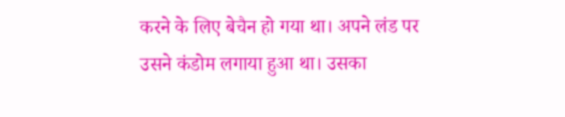करने के लिए बेचैन हो गया था। अपने लंड पर उसने कंडोम लगाया हुआ था। उसका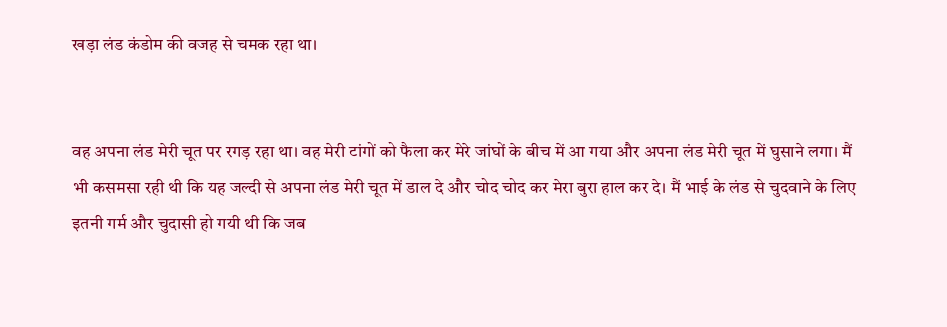खड़ा लंड कंडोम की वजह से चमक रहा था।


वह अपना लंड मेरी चूत पर रगड़ रहा था। वह मेरी टांगों को फैला कर मेरे जांघों के बीच में आ गया और अपना लंड मेरी चूत में घुसाने लगा। मैं भी कसमसा रही थी कि यह जल्दी से अपना लंड मेरी चूत में डाल दे और चोद चोद कर मेरा बुरा हाल कर दे। मैं भाई के लंड से चुदवाने के लिए इतनी गर्म और चुदासी हो गयी थी कि जब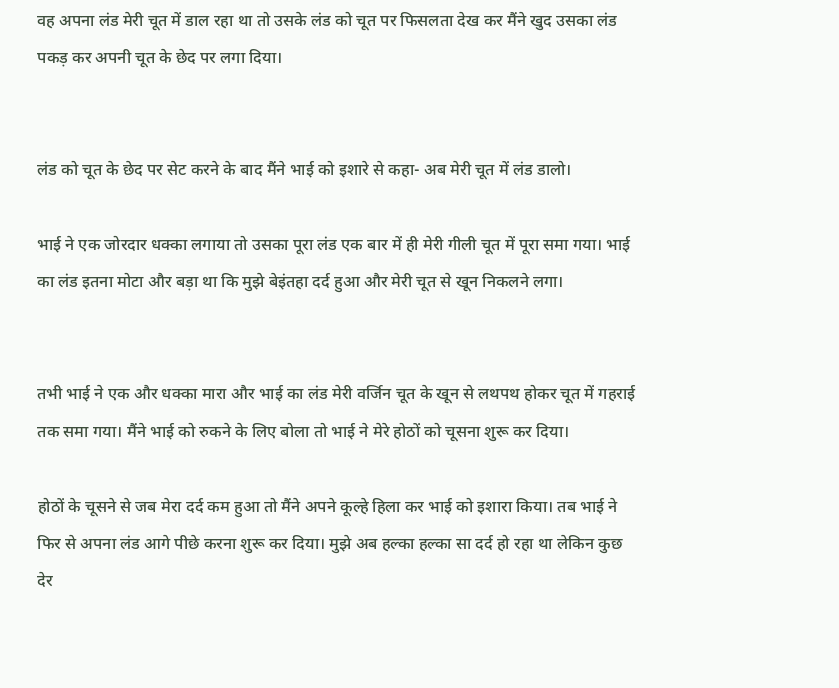वह अपना लंड मेरी चूत में डाल रहा था तो उसके लंड को चूत पर फिसलता देख कर मैंने खुद उसका लंड पकड़ कर अपनी चूत के छेद पर लगा दिया।


लंड को चूत के छेद पर सेट करने के बाद मैंने भाई को इशारे से कहा- अब मेरी चूत में लंड डालो।

भाई ने एक जोरदार धक्का लगाया तो उसका पूरा लंड एक बार में ही मेरी गीली चूत में पूरा समा गया। भाई का लंड इतना मोटा और बड़ा था कि मुझे बेइंतहा दर्द हुआ और मेरी चूत से खून निकलने लगा।


तभी भाई ने एक और धक्का मारा और भाई का लंड मेरी वर्जिन चूत के खून से लथपथ होकर चूत में गहराई तक समा गया। मैंने भाई को रुकने के लिए बोला तो भाई ने मेरे होठों को चूसना शुरू कर दिया।

होठों के चूसने से जब मेरा दर्द कम हुआ तो मैंने अपने कूल्हे हिला कर भाई को इशारा किया। तब भाई ने फिर से अपना लंड आगे पीछे करना शुरू कर दिया। मुझे अब हल्का हल्का सा दर्द हो रहा था लेकिन कुछ देर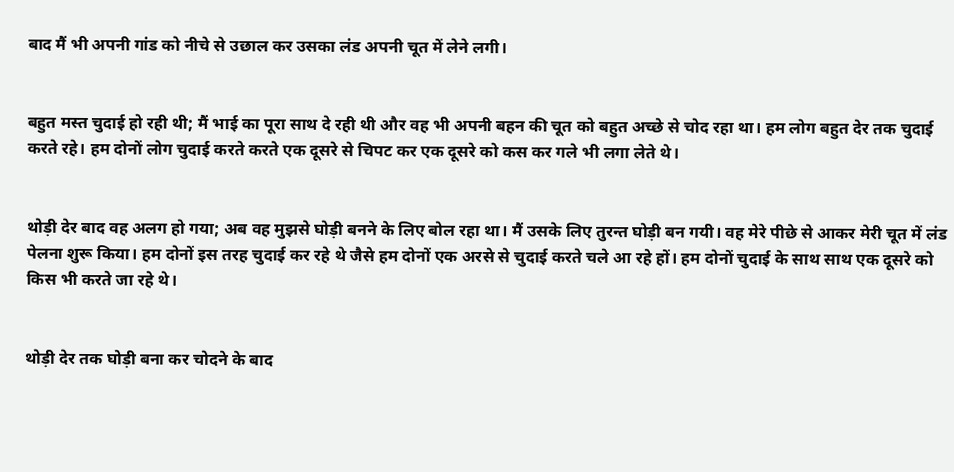बाद मैं भी अपनी गांड को नीचे से उछाल कर उसका लंड अपनी चूत में लेने लगी।


बहुत मस्त चुदाई हो रही थी; मैं भाई का पूरा साथ दे रही थी और वह भी अपनी बहन की चूत को बहुत अच्छे से चोद रहा था। हम लोग बहुत देर तक चुदाई करते रहे। हम दोनों लोग चुदाई करते करते एक दूसरे से चिपट कर एक दूसरे को कस कर गले भी लगा लेते थे।


थोड़ी देर बाद वह अलग हो गया; अब वह मुझसे घोड़ी बनने के लिए बोल रहा था। मैं उसके लिए तुरन्त घोड़ी बन गयी। वह मेरे पीछे से आकर मेरी चूत में लंड पेलना शुरू किया। हम दोनों इस तरह चुदाई कर रहे थे जैसे हम दोनों एक अरसे से चुदाई करते चले आ रहे हों। हम दोनों चुदाई के साथ साथ एक दूसरे को किस भी करते जा रहे थे।


थोड़ी देर तक घोड़ी बना कर चोदने के बाद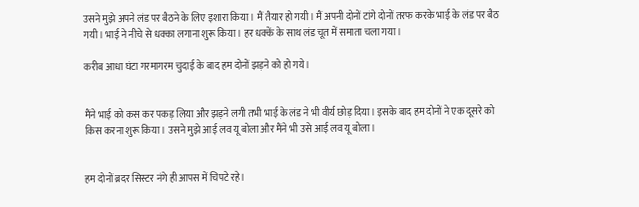उसने मुझे अपने लंड पर बैठने के लिए इशारा किया। मैं तैयार हो गयी। मैं अपनी दोनों टांगे दोनों तरफ करके भाई के लंड पर बैठ गयी। भाई ने नीचे से धक्का लगाना शुरू किया। हर धक्कें के साथ लंड चूत में समाता चला गया।

करीब आधा घंटा गरमागरम चुदाई के बाद हम दोनों झड़ने को हो गये।


मैंने भाई को कस कर पकड़ लिया और झड़ने लगी तभी भाई के लंड ने भी वीर्य छोड़ दिया। इसके बाद हम दोनों ने एक दूसरे को किस करना शुरू किया। उसने मुझे आई लव यू बोला और मैंने भी उसे आई लव यू बोला।


हम दोनों ब्रदर सिस्टर नंगे ही आपस में चिपटे रहे।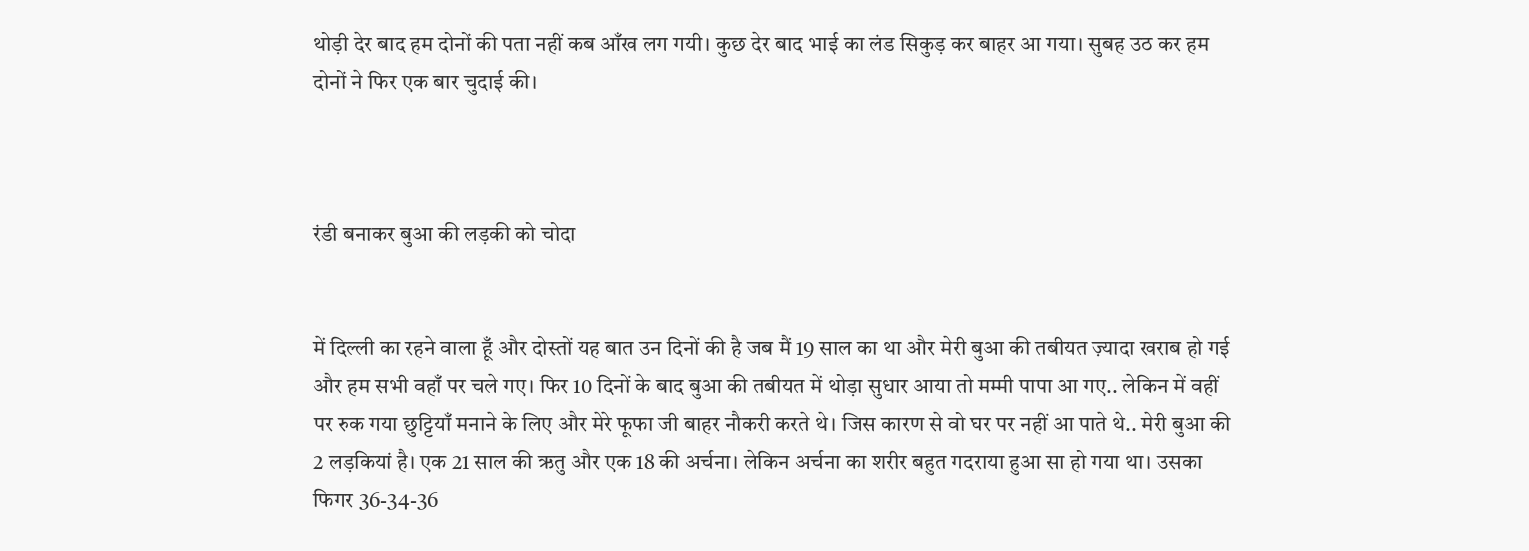थोड़ी देर बाद हम दोनों की पता नहीं कब आँख लग गयी। कुछ देर बाद भाई का लंड सिकुड़ कर बाहर आ गया। सुबह उठ कर हम दोनों ने फिर एक बार चुदाई की।



रंडी बनाकर बुआ की लड़की को चोदा


में दिल्ली का रहने वाला हूँ और दोस्तों यह बात उन दिनों की है जब मैं 19 साल का था और मेरी बुआ की तबीयत ज़्यादा खराब हो गई और हम सभी वहाँ पर चले गए। फिर 10 दिनों के बाद बुआ की तबीयत में थोड़ा सुधार आया तो मम्मी पापा आ गए.. लेकिन में वहीं पर रुक गया छुट्टियाँ मनाने के लिए और मेरे फूफा जी बाहर नौकरी करते थे। जिस कारण से वो घर पर नहीं आ पाते थे.. मेरी बुआ की 2 लड़कियां है। एक 21 साल की ऋतु और एक 18 की अर्चना। लेकिन अर्चना का शरीर बहुत गदराया हुआ सा हो गया था। उसका फिगर 36-34-36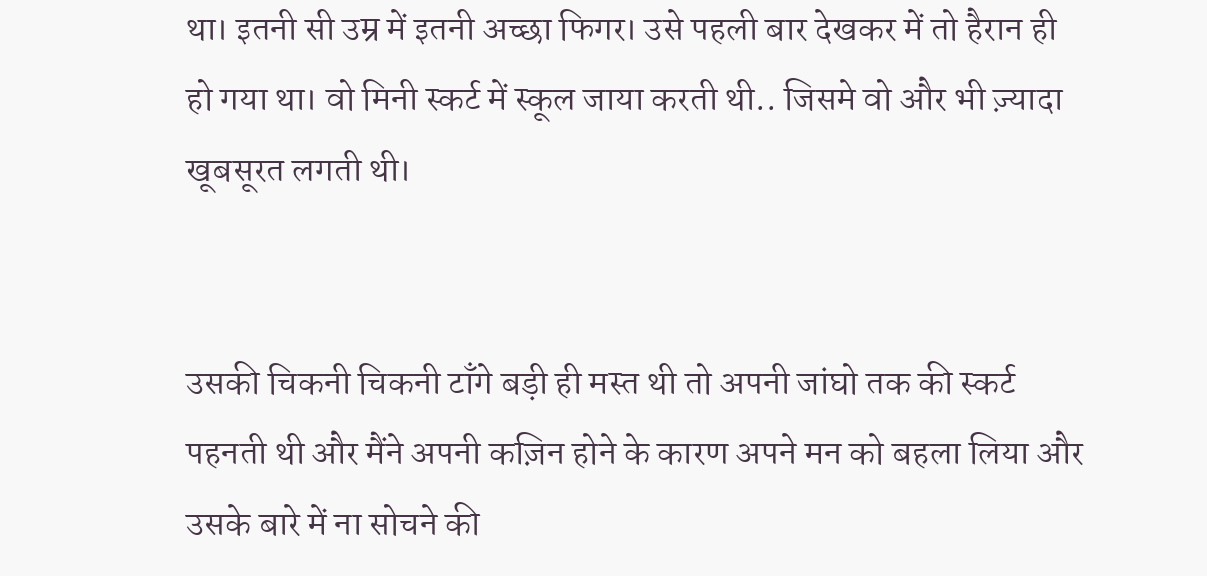था। इतनी सी उम्र में इतनी अच्छा फिगर। उसे पहली बार देखकर में तो हैरान ही हो गया था। वो मिनी स्कर्ट में स्कूल जाया करती थी.. जिसमे वो और भी ज़्यादा खूबसूरत लगती थी।


उसकी चिकनी चिकनी टाँगे बड़ी ही मस्त थी तो अपनी जांघो तक की स्कर्ट पहनती थी और मैंने अपनी कज़िन होने के कारण अपने मन को बहला लिया और उसके बारे में ना सोचने की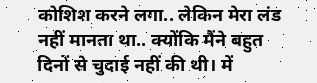कोशिश करने लगा.. लेकिन मेरा लंड नहीं मानता था.. क्योंकि मैंने बहुत दिनों से चुदाई नहीं की थी। में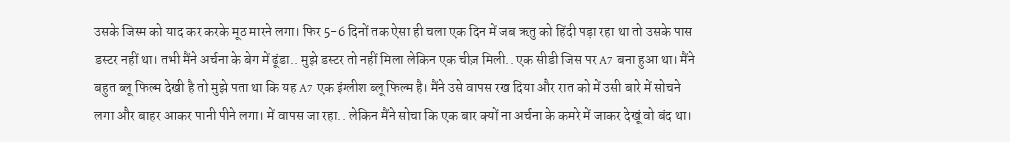उसके जिस्म को याद कर करके मूठ मारने लगा। फिर 5-6 दिनों तक ऐसा ही चला एक दिन में जब ऋतु को हिंदी पड़ा रहा था तो उसके पास डस्टर नहीं था। तभी मैंने अर्चना के बेग में ढूंडा.. मुझे डस्टर तो नहीं मिला लेकिन एक चीज़ मिली.. एक सीडी जिस पर A7 बना हुआ था। मैंने बहुत ब्लू फिल्म देखी है तो मुझे पता था कि यह A7 एक इंग्लीश ब्लू फिल्म है। मैंने उसे वापस रख दिया और रात को में उसी बारे में सोचने लगा और बाहर आकर पानी पीने लगा। में वापस जा रहा.. लेकिन मैंने सोचा कि एक बार क्यों ना अर्चना के कमरे में जाकर देखूं वो बंद था।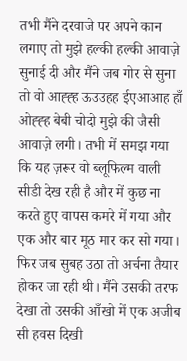तभी मैंने दरवाजे पर अपने कान लगाए तो मुझे हल्की हल्की आवाज़े सुनाई दी और मैंने जब गोर से सुना तो वो आह्ह्ह ऊउउहह ईएआआह हाँ ओह्ह्ह बेबी चोदो मुझे की जैसी आवाज़े लगी। तभी में समझ गया कि यह ज़रूर वो ब्लूफिल्म वाली सीडी देख रही है और में कुछ ना करते हुए वापस कमरे में गया और एक और बार मूठ मार कर सो गया। फिर जब सुबह उठा तो अर्चना तैयार होकर जा रही थी। मैंने उसकी तरफ देखा तो उसकी आँखो में एक अजीब सी हवस दिखी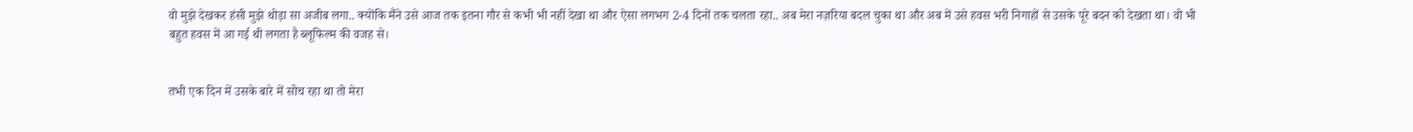वो मुझे देखकर हंसी मुझे थोड़ा सा अजीब लगा.. क्योंकि मैंने उसे आज तक इतना गौर से कभी भी नहीं देखा था और ऐसा लगभग 2-4 दिनों तक चलता रहा.. अब मेरा नज़रिया बदल चुका था और अब में उसे हवस भरी निगाहों से उसके पूरे बदन को देखता था। वो भी बहुत हवस में आ गई थी लगता है ब्लूफिल्म की वजह से।


तभी एक दिन में उसके बारे में सोच रहा था तो मेरा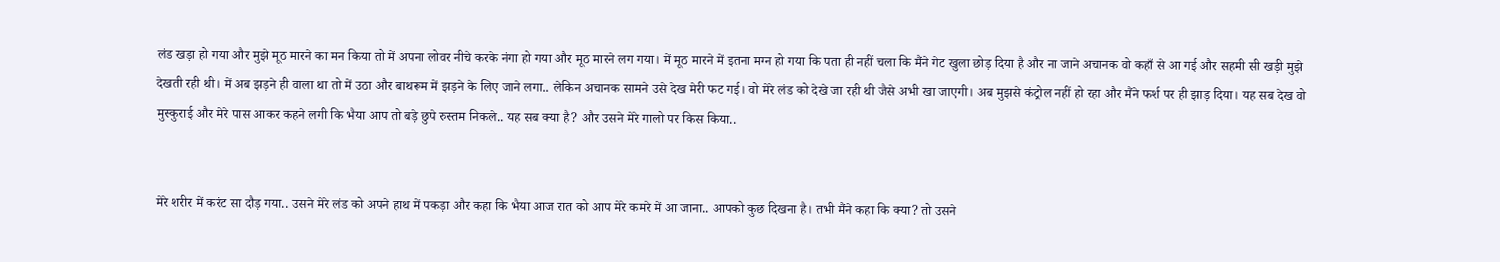लंड खड़ा हो गया और मुझे मूठ मारने का मन किया तो में अपना लोवर नीचे करके नंगा हो गया और मूठ मारने लग गया। में मूठ मारने में इतना मग्न हो गया कि पता ही नहीं चला कि मैंने गेट खुला छोड़ दिया है और ना जाने अचानक वो कहाँ से आ गई और सहमी सी खड़ी मुझे देखती रही थी। में अब झड़ने ही वाला था तो में उठा और बाथरूम में झड़ने के लिए जाने लगा.. लेकिन अचानक सामने उसे देख मेरी फट गई। वो मेरे लंड को देखे जा रही थी जैसे अभी खा जाएगी। अब मुझसे कंट्रोल नहीं हो रहा और मैंने फर्श पर ही झाड़ दिया। यह सब देख वो मुस्कुराई और मेरे पास आकर कहने लगी कि भैया आप तो बड़े छुपे रुस्तम निकले.. यह सब क्या है? और उसने मेरे गालो पर किस किया..


मेरे शरीर में करंट सा दौड़ गया.. उसने मेरे लंड को अपने हाथ में पकड़ा और कहा कि भैया आज रात को आप मेरे कमरे में आ जाना.. आपको कुछ दिखना है। तभी मैंने कहा कि क्या? तो उसने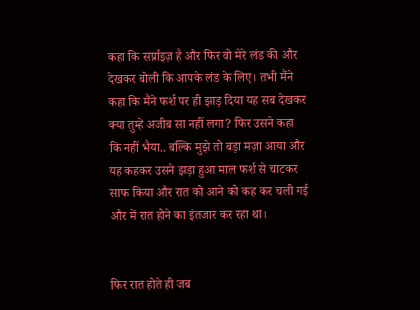कहा कि सर्प्राइज़ है और फिर वो मेरे लंड की और देखकर बोली कि आपके लंड के लिए। तभी मैंने कहा कि मैंने फर्श पर ही झाड़ दिया यह सब देखकर क्या तुम्हे अजीब सा नहीं लगा? फिर उसने कहा कि नहीं भैया.. बल्कि मुझे तो बड़ा मज़ा आया और यह कहकर उसने झड़ा हुआ माल फर्श से चाटकर साफ किया और रात को आने को कह कर चली गई और में रात होने का इंतजार कर रहा था।


फिर रात होते ही जब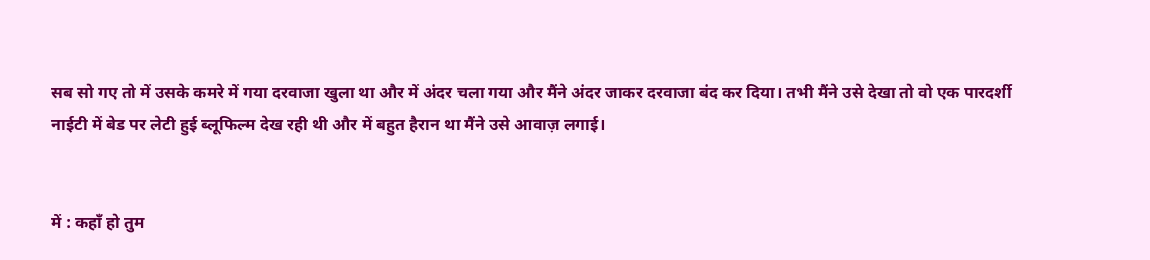सब सो गए तो में उसके कमरे में गया दरवाजा खुला था और में अंदर चला गया और मैंने अंदर जाकर दरवाजा बंद कर दिया। तभी मैंने उसे देखा तो वो एक पारदर्शी नाईटी में बेड पर लेटी हुई ब्लूफिल्म देख रही थी और में बहुत हैरान था मैंने उसे आवाज़ लगाई।


में : कहाँ हो तुम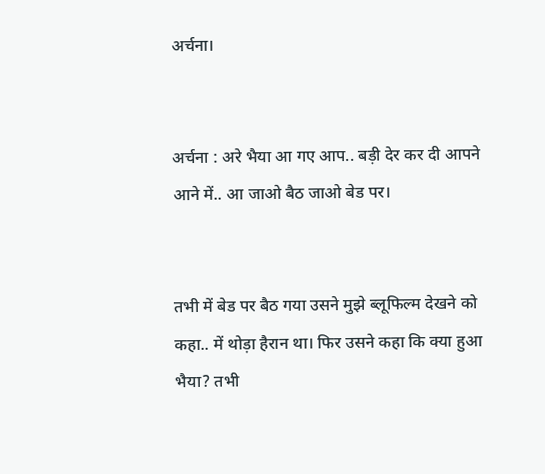अर्चना।


अर्चना : अरे भैया आ गए आप.. बड़ी देर कर दी आपने आने में.. आ जाओ बैठ जाओ बेड पर।


तभी में बेड पर बैठ गया उसने मुझे ब्लूफिल्म देखने को कहा.. में थोड़ा हैरान था। फिर उसने कहा कि क्या हुआ भैया? तभी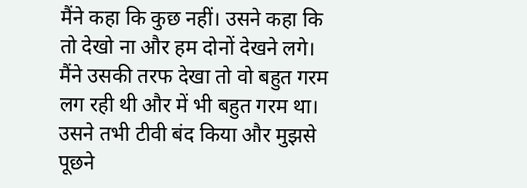मैंने कहा कि कुछ नहीं। उसने कहा कि तो देखो ना और हम दोनों देखने लगे। मैंने उसकी तरफ देखा तो वो बहुत गरम लग रही थी और में भी बहुत गरम था। उसने तभी टीवी बंद किया और मुझसे पूछने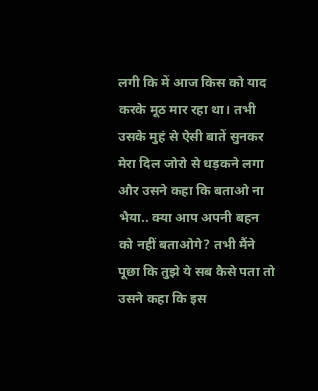लगी कि में आज किस को याद करके मूठ मार रहा था। तभी उसके मुहं से ऐसी बातें सुनकर मेरा दिल जोरो से धड़कने लगा और उसने कहा कि बताओ ना भैया.. क्या आप अपनी बहन को नहीं बताओगे? तभी मैंने पूछा कि तुझे ये सब कैसे पता तो उसने कहा कि इस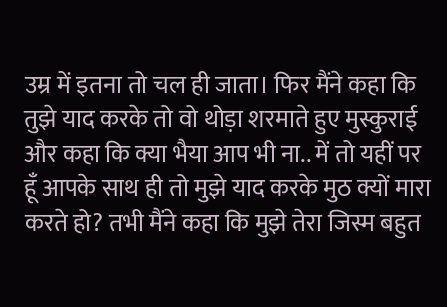उम्र में इतना तो चल ही जाता। फिर मैंने कहा कि तुझे याद करके तो वो थोड़ा शरमाते हुए मुस्कुराई और कहा कि क्या भैया आप भी ना.. में तो यहीं पर हूँ आपके साथ ही तो मुझे याद करके मुठ क्यों मारा करते हो? तभी मैंने कहा कि मुझे तेरा जिस्म बहुत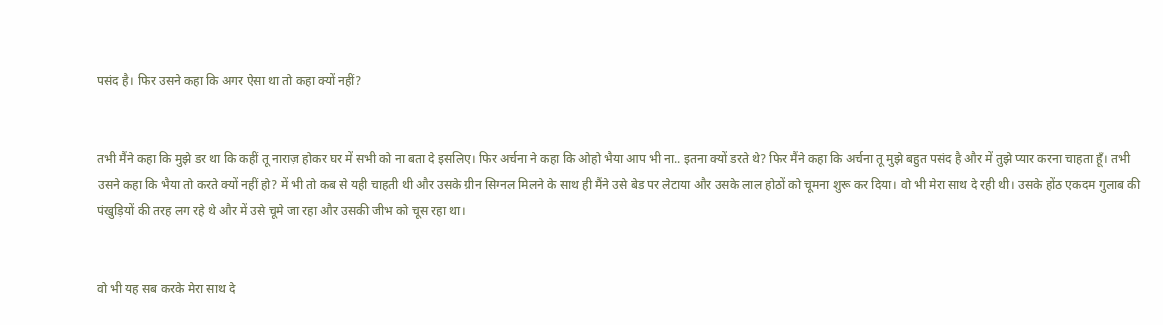पसंद है। फिर उसने कहा कि अगर ऐसा था तो कहा क्यों नहीं?


तभी मैंने कहा कि मुझे डर था कि कहीं तू नाराज़ होकर घर में सभी को ना बता दे इसलिए। फिर अर्चना ने कहा कि ओहो भैया आप भी ना.. इतना क्यों डरते थे? फिर मैंने कहा कि अर्चना तू मुझे बहुत पसंद है और में तुझे प्यार करना चाहता हूँ। तभी उसने कहा कि भैया तो करते क्यों नहीं हो? में भी तो कब से यही चाहती थी और उसके ग्रीन सिग्नल मिलने के साथ ही मैंने उसे बेड पर लेटाया और उसके लाल होठों को चूमना शुरू कर दिया। वो भी मेरा साथ दे रही थी। उसके होंठ एकदम गुलाब की पंखुड़ियों की तरह लग रहे थे और में उसे चूमे जा रहा और उसकी जीभ को चूस रहा था।


वो भी यह सब करके मेरा साथ दे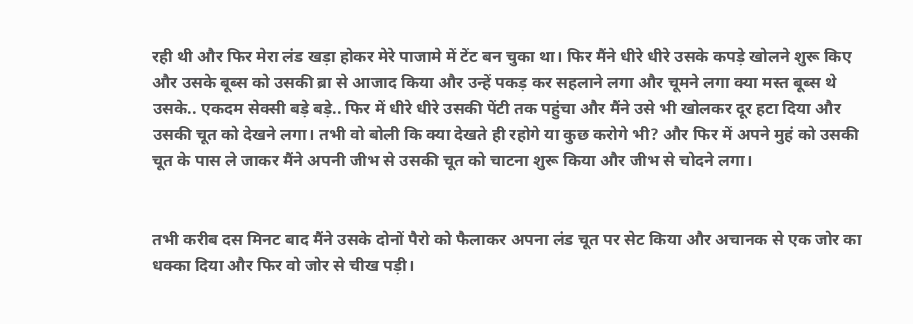रही थी और फिर मेरा लंड खड़ा होकर मेरे पाजामे में टेंट बन चुका था। फिर मैंने धीरे धीरे उसके कपड़े खोलने शुरू किए और उसके बूब्स को उसकी ब्रा से आजाद किया और उन्हें पकड़ कर सहलाने लगा और चूमने लगा क्या मस्त बूब्स थे उसके.. एकदम सेक्सी बड़े बड़े.. फिर में धीरे धीरे उसकी पेंटी तक पहुंचा और मैंने उसे भी खोलकर दूर हटा दिया और उसकी चूत को देखने लगा। तभी वो बोली कि क्या देखते ही रहोगे या कुछ करोगे भी? और फिर में अपने मुहं को उसकी चूत के पास ले जाकर मैंने अपनी जीभ से उसकी चूत को चाटना शुरू किया और जीभ से चोदने लगा।


तभी करीब दस मिनट बाद मैंने उसके दोनों पैरो को फैलाकर अपना लंड चूत पर सेट किया और अचानक से एक जोर का धक्का दिया और फिर वो जोर से चीख पड़ी।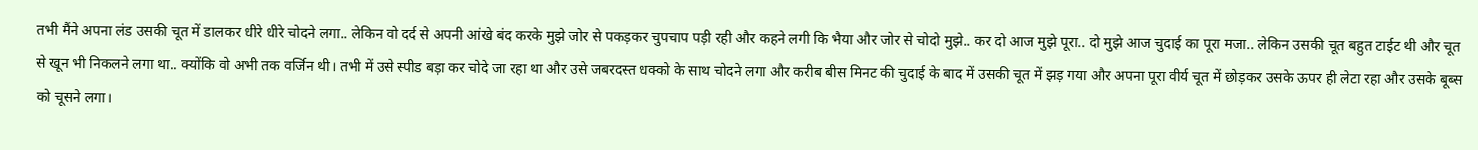तभी मैंने अपना लंड उसकी चूत में डालकर धीरे धीरे चोदने लगा.. लेकिन वो दर्द से अपनी आंखे बंद करके मुझे जोर से पकड़कर चुपचाप पड़ी रही और कहने लगी कि भैया और जोर से चोदो मुझे.. कर दो आज मुझे पूरा.. दो मुझे आज चुदाई का पूरा मजा.. लेकिन उसकी चूत बहुत टाईट थी और चूत से खून भी निकलने लगा था.. क्योंकि वो अभी तक वर्जिन थी। तभी में उसे स्पीड बड़ा कर चोदे जा रहा था और उसे जबरदस्त धक्को के साथ चोदने लगा और करीब बीस मिनट की चुदाई के बाद में उसकी चूत में झड़ गया और अपना पूरा वीर्य चूत में छोड़कर उसके ऊपर ही लेटा रहा और उसके बूब्स को चूसने लगा।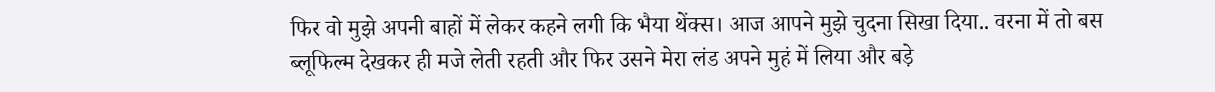फिर वो मुझे अपनी बाहों में लेकर कहने लगी कि भैया थेंक्स। आज आपने मुझे चुदना सिखा दिया.. वरना में तो बस ब्लूफिल्म देखकर ही मजे लेती रहती और फिर उसने मेरा लंड अपने मुहं में लिया और बड़े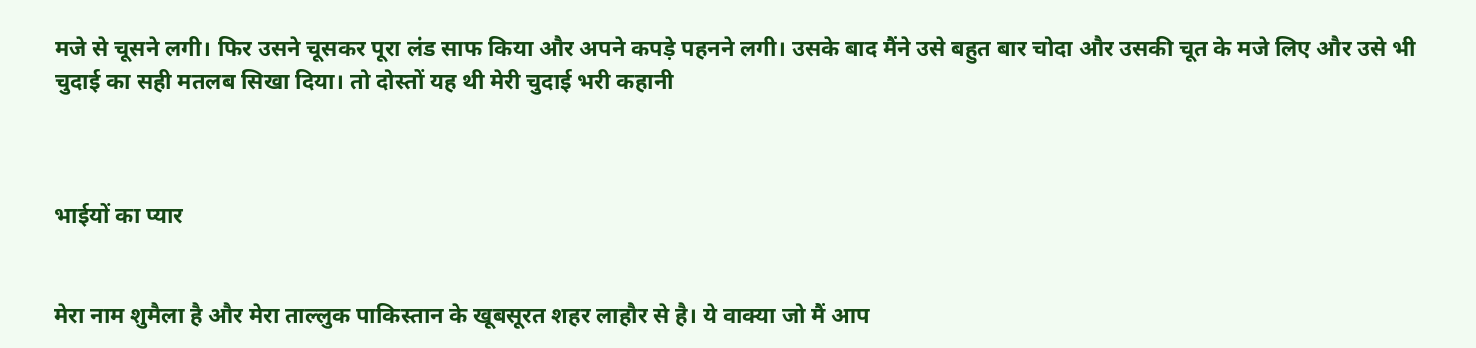मजे से चूसने लगी। फिर उसने चूसकर पूरा लंड साफ किया और अपने कपड़े पहनने लगी। उसके बाद मैंने उसे बहुत बार चोदा और उसकी चूत के मजे लिए और उसे भी चुदाई का सही मतलब सिखा दिया। तो दोस्तों यह थी मेरी चुदाई भरी कहानी



भाईयों का प्यार


मेरा नाम शुमैला है और मेरा ताल्लुक पाकिस्तान के खूबसूरत शहर लाहौर से है। ये वाक्या जो मैं आप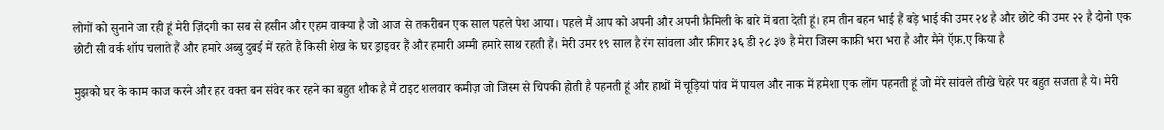लोगों को सुनाने जा रही हूं मेरी ज़िंदगी का सब से हसीन और एहम वाक्या है जो आज से तकरीबन एक साल पहले पेश आया। पहले मैं आप को अपनी और अपनी फ़ैमिली के बारे में बता देती हूं। हम तीन बहन भाई हैं बड़े भाई की उमर २४ है और छोटे की उमर २२ है दोनो एक छोटी सी वर्क शॉप चलाते हैं और हमारे अब्बु दुबई में रहते हैं किसी शेख के घर ड्राइवर हैं और हमारी अम्मी हमारे साथ रहती हैं। मेरी उमर १९ साल है रंग सांवला और फ़ीगर ३६ डी २८ ३७ है मेरा जिस्म काफ़ी भरा भरा है और मैने ऍफ़.ए किया है

मुझको घर के काम काज करने और हर वक्त बन संवेर कर रहने का बहुत शौक है मैं टाइट शलवार कमीज़ जो जिस्म से चिपकी होती है पहनती हूं और हाथों में चूड़ियां पांव में पायल और नाक में हमेशा एक लोंग पहनती हूं जो मेरे सांवले तीखे चेहरे पर बहुत सजता है ये। मेरी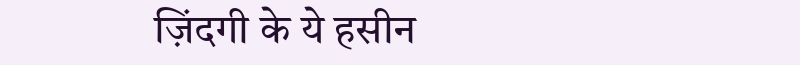ज़िंदगी के ये हसीन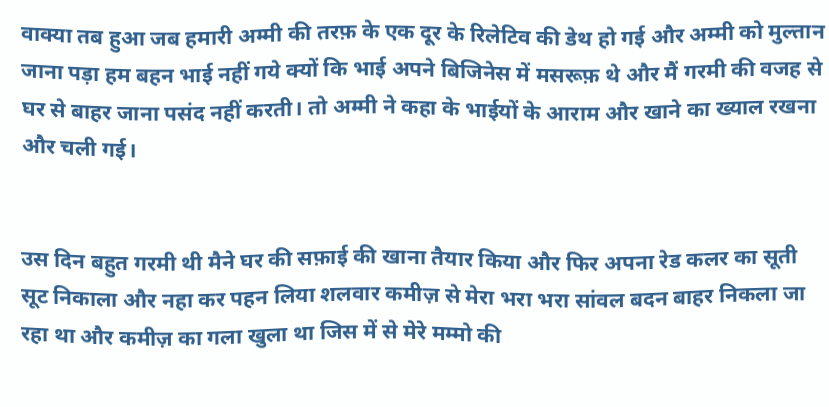वाक्या तब हुआ जब हमारी अम्मी की तरफ़ के एक दूर के रिलेटिव की डेथ हो गई और अम्मी को मुल्तान जाना पड़ा हम बहन भाई नहीं गये क्यों कि भाई अपने बिजिनेस में मसरूफ़ थे और मैं गरमी की वजह से घर से बाहर जाना पसंद नहीं करती। तो अम्मी ने कहा के भाईयों के आराम और खाने का ख्याल रखना और चली गई।


उस दिन बहुत गरमी थी मैने घर की सफ़ाई की खाना तैयार किया और फिर अपना रेड कलर का सूती सूट निकाला और नहा कर पहन लिया शलवार कमीज़ से मेरा भरा भरा सांवल बदन बाहर निकला जा रहा था और कमीज़ का गला खुला था जिस में से मेरे मम्मो की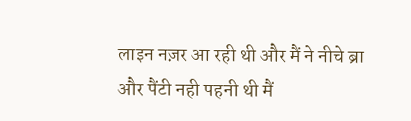लाइन नज़र आ रही थी और मैं ने नीचे ब्रा और पैंटी नही पहनी थी मैं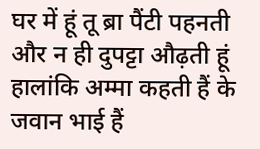घर में हूं तू ब्रा पैंटी पहनती और न ही दुपट्टा औढ़ती हूं हालांकि अम्मा कहती हैं के जवान भाई हैं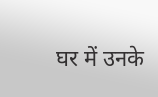घर में उनके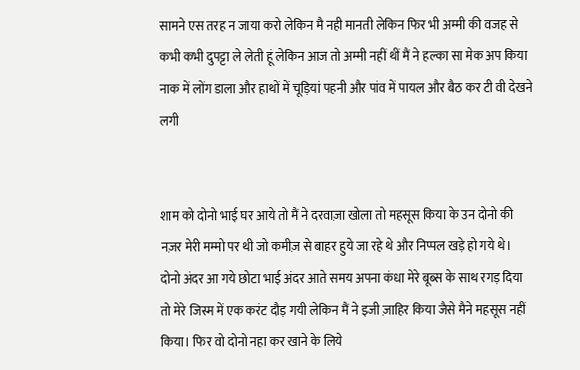सामने एस तरह न जाया करो लेकिन मै नही मानती लेकिन फिर भी अम्मी की वजह से कभी कभी दुपट्टा ले लेती हूं लेकिन आज तो अम्मी नहीं थीं मैं ने हल्का सा मेक अप किया नाक में लोंग डाला और हाथों में चूड़ियां पहनी और पांव में पायल और बैठ कर टी वी देखने लगी


शाम को दोनो भाई घर आये तो मैं ने दरवाज़ा खोला तो महसूस किया के उन दोनो की नज़र मेरी मम्मो पर थी जो कमीज़ से बाहर हुये जा रहे थे और निप्पल खड़े हो गये थे। दोनो अंदर आ गये छोटा भाई अंदर आते समय अपना कंधा मेरे बूब्स के साथ रगड़ दिया तो मेरे जिस्म में एक करंट दौड़ गयी लेकिन मैं ने इजी ज़ाहिर किया जैसे मैने महसूस नहीं किया। फिर वो दोनो नहा कर खाने के लिये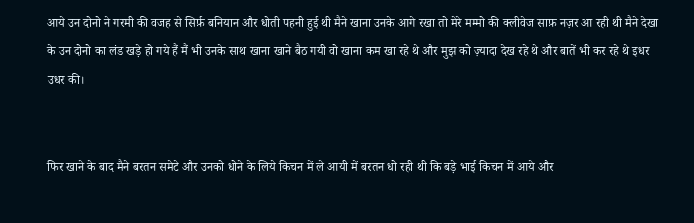आये उन दोनो ने गरमी की वजह से सिर्फ़ बनियान और धोती पहनी हुई थी मैने खाना उनके आगे रखा तो मेरे मम्मो की क्लीवेज साफ़ नज़र आ रही थी मैने देखा के उन दोनो का लंड खड़े हो गये हैं मैं भी उनके साथ खाना खाने बैठ गयी वो खाना कम खा रहे थे और मुझ को ज़्यादा देख रहे थे और बातें भी कर रहे थे इधर उधर की।


फिर खाने के बाद मैने बरतन समेटे और उनको धोने के लिये किचन में ले आयी में बरतन धो रही थी कि बड़े भाई किचन में आये और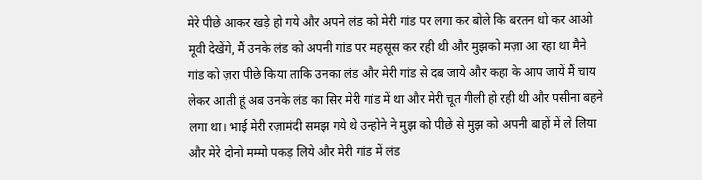मेरे पीछे आकर खड़े हो गये और अपने लंड को मेरी गांड पर लगा कर बोले कि बरतन धो कर आओ मूवी देखेंगे, मैं उनके लंड को अपनी गांड पर महसूस कर रही थी और मुझको मज़ा आ रहा था मैने गांड को ज़रा पीछे किया ताकि उनका लंड और मेरी गांड से दब जाये और कहा के आप जायें मैं चाय लेकर आती हूं अब उनके लंड का सिर मेरी गांड में था और मेरी चूत गीली हो रही थी और पसीना बहने लगा था। भाई मेरी रज़ामंदी समझ गये थे उन्होने ने मुझ को पीछे से मुझ को अपनी बाहों में ले लिया और मेरे दोनो मम्मो पकड़ लिये और मेरी गांड में लंड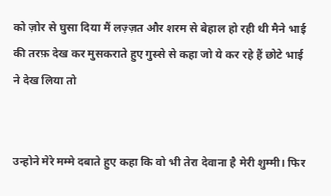को ज़ोर से घुसा दिया मैं लज़्ज़त और शरम से बेहाल हो रही थी मैने भाई की तरफ़ देख कर मुसकराते हुए गुस्से से कहा जो ये कर रहे हैं छोटे भाई ने देख लिया तो


उन्होने मेरे मम्मे दबाते हुए कहा कि वो भी तेरा देवाना है मेरी शुम्मी। फिर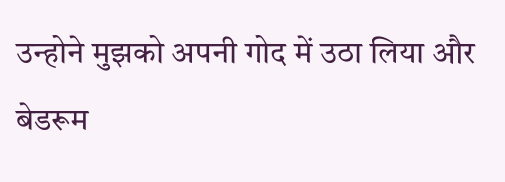उन्होने मुझको अपनी गोद में उठा लिया और बेडरूम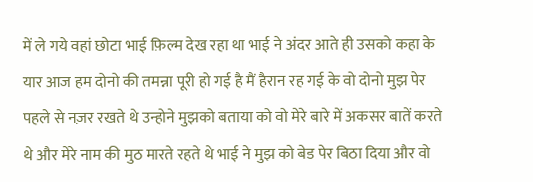में ले गये वहां छोटा भाई फ़िल्म देख रहा था भाई ने अंदर आते ही उसको कहा के यार आज हम दोनो की तमन्ना पूरी हो गई है मैं हैरान रह गई के वो दोनो मुझ पेर पहले से नज़र रखते थे उन्होने मुझको बताया को वो मेरे बारे में अकसर बातें करते थे और मेरे नाम की मुठ मारते रहते थे भाई ने मुझ को बेड पेर बिठा दिया और वो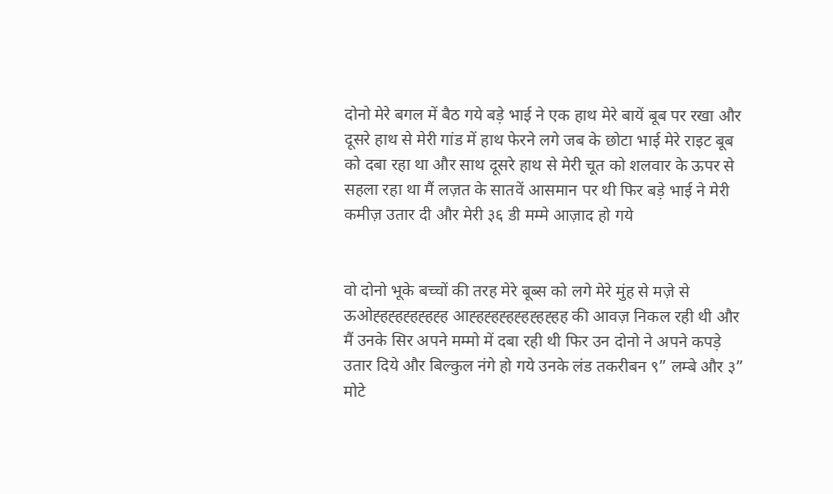दोनो मेरे बगल में बैठ गये बड़े भाई ने एक हाथ मेरे बायें बूब पर रखा और दूसरे हाथ से मेरी गांड में हाथ फेरने लगे जब के छोटा भाई मेरे राइट बूब को दबा रहा था और साथ दूसरे हाथ से मेरी चूत को शलवार के ऊपर से सहला रहा था मैं लज़त के सातवें आसमान पर थी फिर बड़े भाई ने मेरी कमीज़ उतार दी और मेरी ३६ डी मम्मे आज़ाद हो गये


वो दोनो भूके बच्चों की तरह मेरे बूब्स को लगे मेरे मुंह से मज़े से ऊओह्हह्हह्हह्हह्ह आह्हह्हह्हह्हह्हह्हह की आवज़ निकल रही थी और मैं उनके सिर अपने मम्मो में दबा रही थी फिर उन दोनो ने अपने कपड़े उतार दिये और बिल्कुल नंगे हो गये उनके लंड तकरीबन ९” लम्बे और ३” मोटे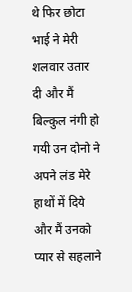थे फिर छोटा भाई ने मेरी शलवार उतार दी और मैं बिल्कुल नंगी हो गयी उन दोनो ने अपने लंड मेरे हाथों में दिये और मैं उनको प्यार से सहलाने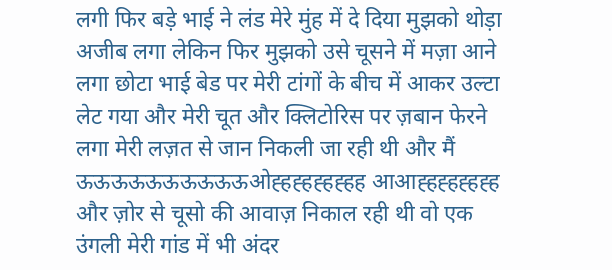लगी फिर बड़े भाई ने लंड मेरे मुंह में दे दिया मुझको थोड़ा अजीब लगा लेकिन फिर मुझको उसे चूसने में मज़ा आने लगा छोटा भाई बेड पर मेरी टांगों के बीच में आकर उल्टा लेट गया और मेरी चूत और क्लिटोरिस पर ज़बान फेरने लगा मेरी लज़त से जान निकली जा रही थी और मैं ऊऊऊऊऊऊऊऊऊऊओह्हह्हह्हह्हह आआह्हह्हह्हह्ह और ज़ोर से चूसो की आवाज़ निकाल रही थी वो एक उंगली मेरी गांड में भी अंदर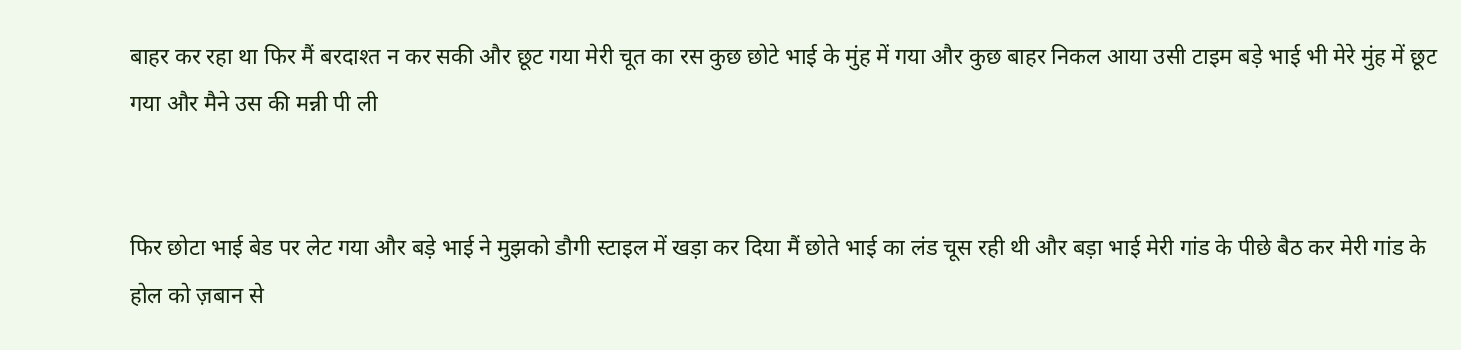बाहर कर रहा था फिर मैं बरदाश्त न कर सकी और छूट गया मेरी चूत का रस कुछ छोटे भाई के मुंह में गया और कुछ बाहर निकल आया उसी टाइम बड़े भाई भी मेरे मुंह में छूट गया और मैने उस की मन्नी पी ली


फिर छोटा भाई बेड पर लेट गया और बड़े भाई ने मुझको डौगी स्टाइल में खड़ा कर दिया मैं छोते भाई का लंड चूस रही थी और बड़ा भाई मेरी गांड के पीछे बैठ कर मेरी गांड के होल को ज़बान से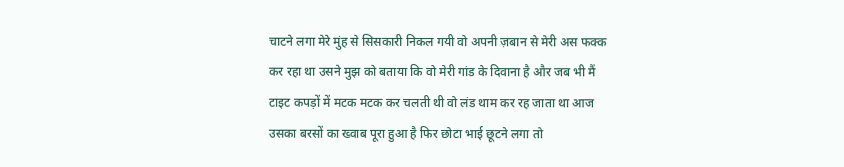चाटने लगा मेरे मुंह से सिसकारी निकल गयी वो अपनी ज़बान से मेरी अस फक्क कर रहा था उसने मुझ को बताया कि वो मेरी गांड के दिवाना है और जब भी मैं टाइट कपड़ों में मटक मटक कर चलती थी वो लंड थाम कर रह जाता था आज उसका बरसों का ख्वाब पूरा हुआ है फिर छोटा भाई छूटने लगा तो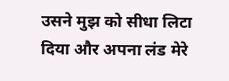उसने मुझ को सीधा लिटा दिया और अपना लंड मेरे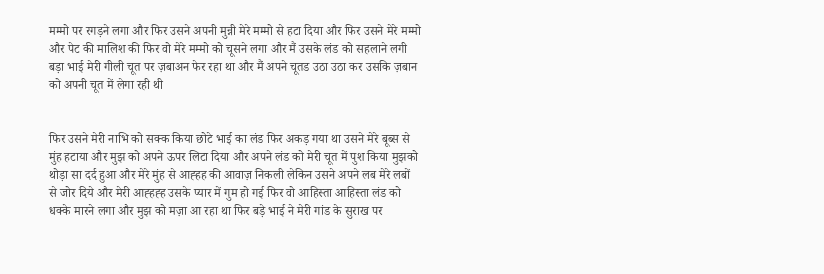मम्मो पर रगड़ने लगा और फिर उसने अपनी मुन्नी मेरे मम्मो से हटा दिया और फिर उसने मेरे मम्मो और पेट की मालिश की फिर वो मेरे मम्मो को चूसने लगा और मैं उसके लंड को सहलाने लगी बड़ा भाई मेरी गीली चूत पर ज़बाअन फेर रहा था और मैं अपने चूतड उठा उठा कर उसकि ज़बान को अपनी चूत में लेगा रही थी


फिर उसने मेरी नाभि को सक्क किया छोटे भाई का लंड फिर अकड़ गया था उसने मेरे बूब्स से मुंह हटाया और मुझ को अपने ऊपर लिटा दिया और अपने लंड को मेरी चूत में पुश किया मुझको थोड़ा सा दर्द हुआ और मेरे मुंह से आह्हह की आवाज़ निकली लेकिन उसने अपने लब मेरे लबों से जोर दिये और मेरी आह्हह्ह उसके प्यार में गुम हो गई फिर वो आहिस्ता आहिस्ता लंड को धक्के मारने लगा और मुझ को मज़ा आ रहा था फिर बड़े भाई ने मेरी गांड के सुराख पर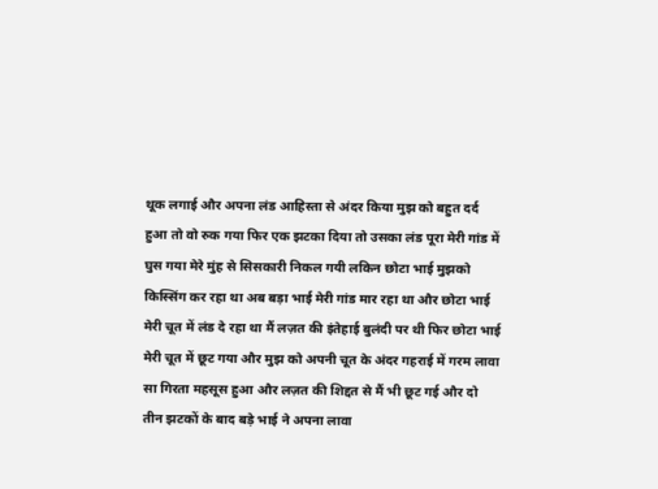थूक लगाई और अपना लंड आहिस्ता से अंदर किया मुझ को बहुत दर्द हुआ तो वो रुक गया फिर एक झटका दिया तो उसका लंड पूरा मेरी गांड में घुस गया मेरे मुंह से सिसकारी निकल गयी लकिन छोटा भाई मुझको किस्सिंग कर रहा था अब बड़ा भाई मेरी गांड मार रहा था और छोटा भाई मेरी चूत में लंड दे रहा था मैं लज़त की इंतेहाई बुलंदी पर थी फिर छोटा भाई मेरी चूत में छूट गया और मुझ को अपनी चूत के अंदर गहराई में गरम लावा सा गिरता महसूस हुआ और लज़त की शिद्दत से मैं भी छूट गई और दो तीन झटकों के बाद बड़े भाई ने अपना लावा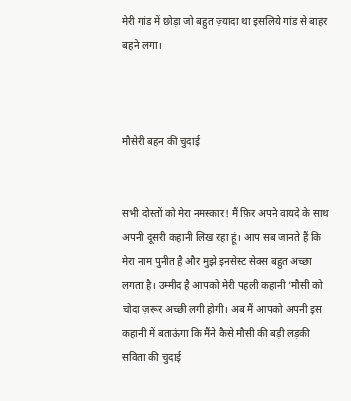मेरी गांड में छोड़ा जो बहुत ज़्यादा था इसलिये गांड से बाहर बहने लगा।



मौसेरी बहन की चुदाई


सभी दोस्तों को मेरा नमस्कार! मैं फ़िर अपने वायदे के साथ अपनी दूसरी कहानी लिख रहा हूं। आप सब जानते हैं कि मेरा नाम पुनीत है और मुझे इनसेस्ट सेक्स बहुत अच्छा लगता है। उम्मीद है आपको मेरी पहली कहानी ‘मौसी को चोदा ज़रूर अच्छी लगी होगी। अब मैं आपको अपनी इस कहानी में बताऊंगा कि मैंने कैसे मौसी की बड़ी लड़की सविता की चुदाई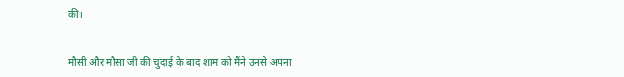की।


मौसी और मौसा जी की चुदाई के बाद शाम को मैंने उनसे अपना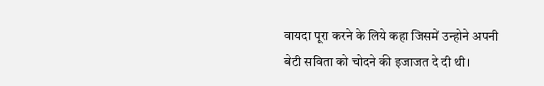वायदा पूरा करने के लिये कहा जिसमें उन्होने अपनी बेटी सविता को चोदने की इजाजत दे दी थी।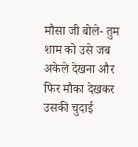मौसा जी बोले- तुम शाम को उसे जब अकेले देखना और फिर मौका देखकर उसकी चुदाई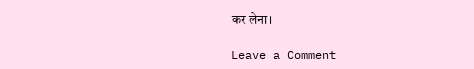कर लेना।

Leave a Comment